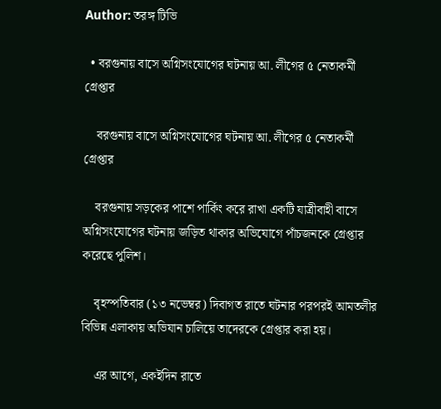Author: তরঙ্গ টিভি

  • বরগুনায় বাসে অগ্নিসংযোগের ঘটনায় আ. লীগের ৫ নেতাকর্মী গ্রেপ্তার

    বরগুনায় বাসে অগ্নিসংযোগের ঘটনায় আ. লীগের ৫ নেতাকর্মী গ্রেপ্তার

    বরগুনায় সড়কের পাশে পার্কিং করে রাখা একটি যাত্রীবাহী বাসে অগ্নিসংযোগের ঘটনায় জড়িত থাকার অভিযোগে পাঁচজনকে গ্রেপ্তার করেছে পুলিশ।

    বৃহস্পতিবার (১৩ নভেম্বর) দিবাগত রাতে ঘটনার পরপরই আমতলীর বিভিন্ন এলাকায় অভিযান চালিয়ে তাদেরকে গ্রেপ্তার করা হয়।

    এর আগে, একইদিন রাতে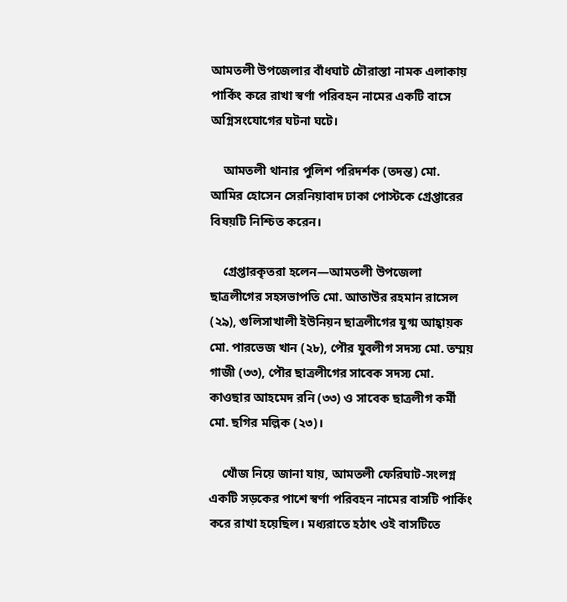আমতলী উপজেলার বাঁধঘাট চৌরাস্তা নামক এলাকায় পার্কিং করে রাখা স্বর্ণা পরিবহন নামের একটি বাসে অগ্নিসংযোগের ঘটনা ঘটে।

    আমতলী থানার পুলিশ পরিদর্শক (তদন্ত) মো. আমির হোসেন সেরনিয়াবাদ ঢাকা পোস্টকে গ্রেপ্তারের বিষয়টি নিশ্চিত করেন।

    গ্রেপ্তারকৃতরা হলেন—আমতলী উপজেলা ছাত্রলীগের সহসভাপতি মো. আতাউর রহমান রাসেল (২৯), গুলিসাখালী ইউনিয়ন ছাত্রলীগের যুগ্ম আহ্বায়ক মো. পারভেজ খান (২৮), পৌর যুবলীগ সদস্য মো. তম্ময় গাজী (৩৩), পৌর ছাত্রলীগের সাবেক সদস্য মো. কাওছার আহমেদ রনি (৩৩) ও সাবেক ছাত্রলীগ কর্মী মো. ছগির মল্লিক (২৩)।

    খোঁজ নিয়ে জানা যায়, আমতলী ফেরিঘাট-সংলগ্ন একটি সড়কের পাশে স্বর্ণা পরিবহন নামের বাসটি পার্কিং করে রাখা হয়েছিল। মধ্যরাতে হঠাৎ ওই বাসটিতে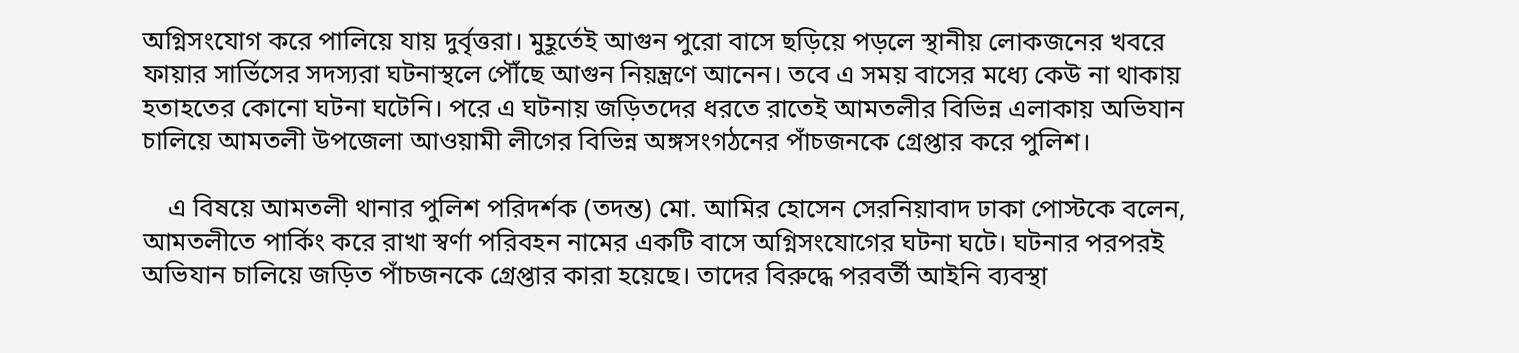অগ্নিসংযোগ করে পালিয়ে যায় দুর্বৃত্তরা। মুহূর্তেই আগুন পুরো বাসে ছড়িয়ে পড়লে স্থানীয় লোকজনের খবরে ফায়ার সার্ভিসের সদস্যরা ঘটনাস্থলে পৌঁছে আগুন নিয়ন্ত্রণে আনেন। তবে এ সময় বাসের মধ্যে কেউ না থাকায় হতাহতের কোনো ঘটনা ঘটেনি। পরে এ ঘটনায় জড়িতদের ধরতে রাতেই আমতলীর বিভিন্ন এলাকায় অভিযান চালিয়ে আমতলী উপজেলা আওয়ামী লীগের বিভিন্ন অঙ্গসংগঠনের পাঁচজনকে গ্রেপ্তার করে পুলিশ।

    এ বিষয়ে আমতলী থানার পুলিশ পরিদর্শক (তদন্ত) মো. আমির হোসেন সেরনিয়াবাদ ঢাকা পোস্টকে বলেন, আমতলীতে পার্কিং করে রাখা স্বর্ণা পরিবহন নামের একটি বাসে অগ্নিসংযোগের ঘটনা ঘটে। ঘটনার পরপরই অভিযান চালিয়ে জড়িত পাঁচজনকে গ্রেপ্তার কারা হয়েছে। তাদের বিরুদ্ধে পরবর্তী আইনি ব্যবস্থা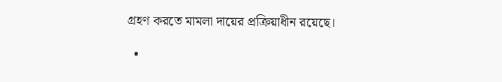গ্রহণ করতে মামলা দায়ের প্রক্রিয়াধীন রয়েছে।

  •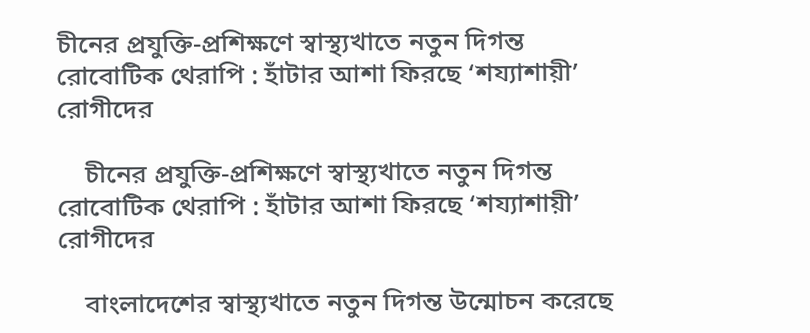চীনের প্রযুক্তি-প্রশিক্ষণে স্বাস্থ্যখাতে নতুন দিগন্ত রোবোটিক থেরাপি : হাঁটার আশা ফিরছে ‘শয্যাশায়ী’ রোগীদের

    চীনের প্রযুক্তি-প্রশিক্ষণে স্বাস্থ্যখাতে নতুন দিগন্ত রোবোটিক থেরাপি : হাঁটার আশা ফিরছে ‘শয্যাশায়ী’ রোগীদের

    বাংলাদেশের স্বাস্থ্যখাতে নতুন দিগন্ত উন্মোচন করেছে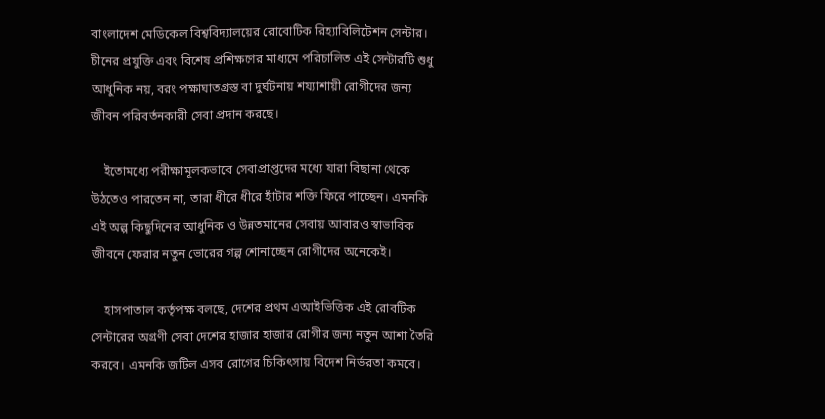বাংলাদেশ মেডিকেল বিশ্ববিদ্যালয়ের রোবোটিক রিহ্যাবিলিটেশন সেন্টার। চীনের প্রযুক্তি এবং বিশেষ প্রশিক্ষণের মাধ্যমে পরিচালিত এই সেন্টারটি শুধু আধুনিক নয়, বরং পক্ষাঘাতগ্রস্ত বা দুর্ঘটনায় শয্যাশায়ী রোগীদের জন্য জীবন পরিবর্তনকারী সেবা প্রদান করছে।

    ইতোমধ্যে পরীক্ষামূলকভাবে সেবাপ্রাপ্তদের মধ্যে যারা বিছানা থেকে উঠতেও পারতেন না, তারা ধীরে ধীরে হাঁটার শক্তি ফিরে পাচ্ছেন। এমনকি এই অল্প কিছুদিনের আধুনিক ও উন্নতমানের সেবায় আবারও স্বাভাবিক জীবনে ফেরার নতুন ভোরের গল্প শোনাচ্ছেন রোগীদের অনেকেই।

    হাসপাতাল কর্তৃপক্ষ বলছে, দেশের প্রথম এআইভিত্তিক এই রোবটিক সেন্টারের অগ্রণী সেবা দেশের হাজার হাজার রোগীর জন্য নতুন আশা তৈরি করবে। এমনকি জটিল এসব রোগের চিকিৎসায় বিদেশ নির্ভরতা কমবে।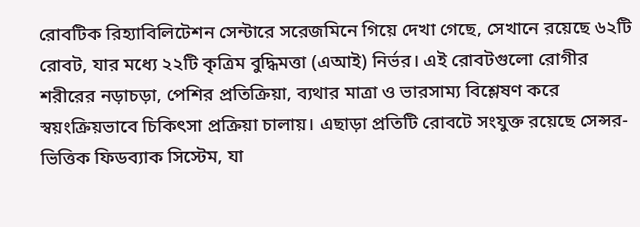রোবটিক রিহ্যাবিলিটেশন সেন্টারে সরেজমিনে গিয়ে দেখা গেছে, সেখানে রয়েছে ৬২টি রোবট, যার মধ্যে ২২টি কৃত্রিম বুদ্ধিমত্তা (এআই) নির্ভর। এই রোবটগুলো রোগীর শরীরের নড়াচড়া, পেশির প্রতিক্রিয়া, ব্যথার মাত্রা ও ভারসাম্য বিশ্লেষণ করে স্বয়ংক্রিয়ভাবে চিকিৎসা প্রক্রিয়া চালায়। এছাড়া প্রতিটি রোবটে সংযুক্ত রয়েছে সেন্সর-ভিত্তিক ফিডব্যাক সিস্টেম, যা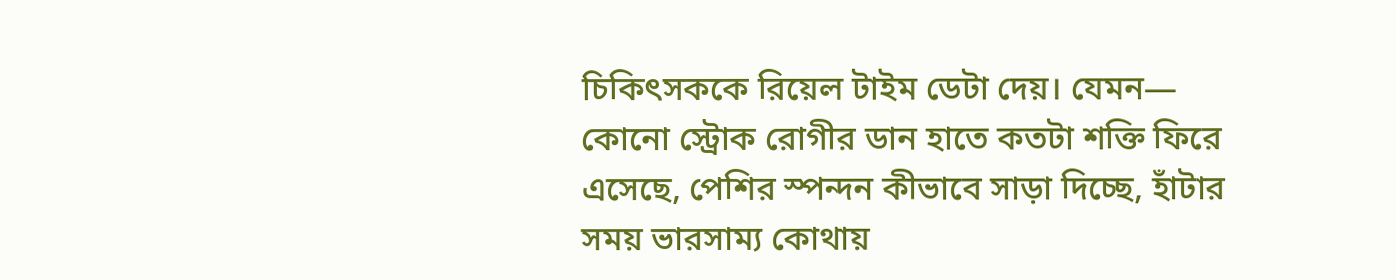চিকিৎসককে রিয়েল টাইম ডেটা দেয়। যেমন— কোনো স্ট্রোক রোগীর ডান হাতে কতটা শক্তি ফিরে এসেছে, পেশির স্পন্দন কীভাবে সাড়া দিচ্ছে, হাঁটার সময় ভারসাম্য কোথায়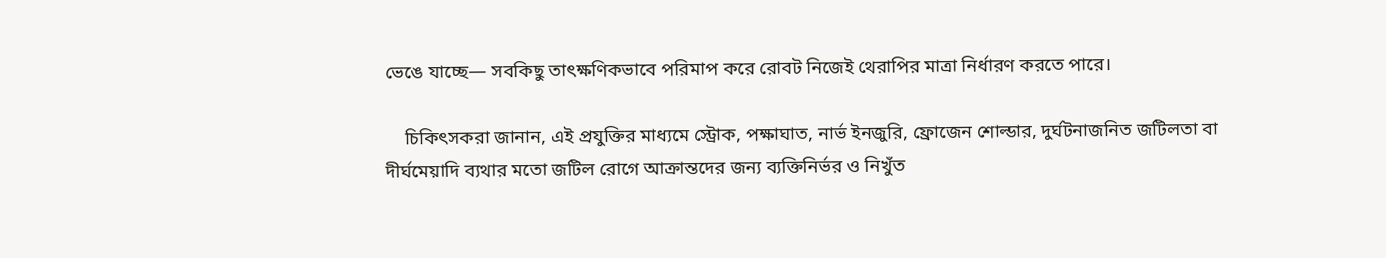ভেঙে যাচ্ছে— সবকিছু তাৎক্ষণিকভাবে পরিমাপ করে রোবট নিজেই থেরাপির মাত্রা নির্ধারণ করতে পারে।

    চিকিৎসকরা জানান, এই প্রযুক্তির মাধ্যমে স্ট্রোক, পক্ষাঘাত, নার্ভ ইনজুরি, ফ্রোজেন শোল্ডার, দুর্ঘটনাজনিত জটিলতা বা দীর্ঘমেয়াদি ব্যথার মতো জটিল রোগে আক্রান্তদের জন্য ব্যক্তিনির্ভর ও নিখুঁত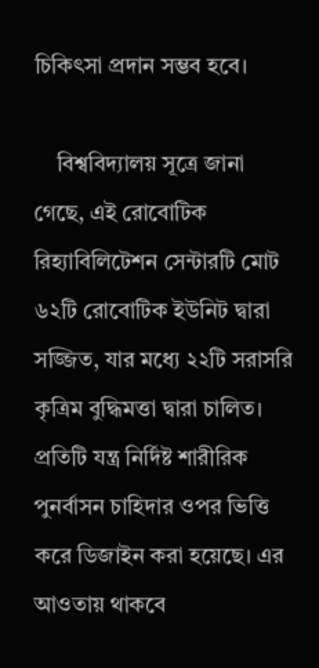চিকিৎসা প্রদান সম্ভব হবে।

    বিশ্ববিদ্যালয় সূত্রে জানা গেছে, এই রোবোটিক রিহ্যাবিলিটেশন সেন্টারটি মোট ৬২টি রোবোটিক ইউনিট দ্বারা সজ্জিত, যার মধ্যে ২২টি সরাসরি কৃত্রিম বুদ্ধিমত্তা দ্বারা চালিত। প্রতিটি যন্ত্র নির্দিষ্ট শারীরিক পুনর্বাসন চাহিদার ওপর ভিত্তি করে ডিজাইন করা হয়েছে। এর আওতায় থাকবে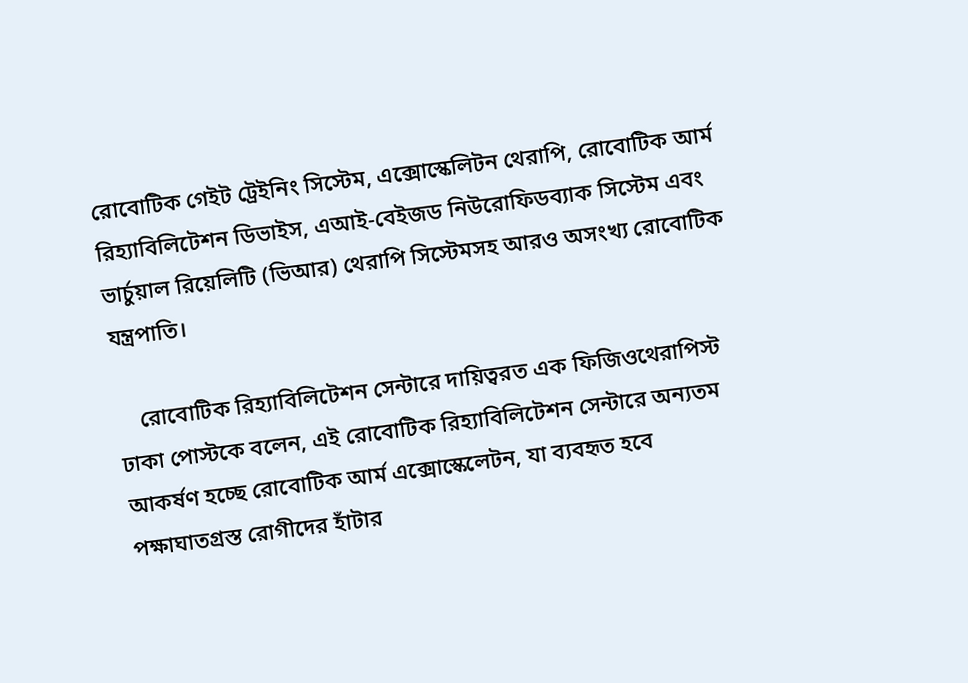রোবোটিক গেইট ট্রেইনিং সিস্টেম, এক্সোস্কেলিটন থেরাপি, রোবোটিক আর্ম রিহ্যাবিলিটেশন ডিভাইস, এআই-বেইজড নিউরোফিডব্যাক সিস্টেম এবং ভার্চুয়াল রিয়েলিটি (ভিআর) থেরাপি সিস্টেমসহ আরও অসংখ্য রোবোটিক যন্ত্রপাতি।

    রোবোটিক রিহ্যাবিলিটেশন সেন্টারে দায়িত্বরত এক ফিজিওথেরাপিস্ট ঢাকা পোস্টকে বলেন, এই রোবোটিক রিহ্যাবিলিটেশন সেন্টারে অন্যতম আকর্ষণ হচ্ছে রোবোটিক আর্ম এক্সোস্কেলেটন, যা ব্যবহৃত হবে পক্ষাঘাতগ্রস্ত রোগীদের হাঁটার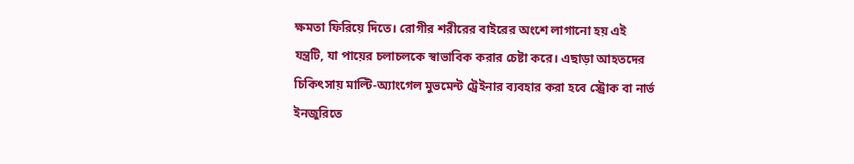ক্ষমতা ফিরিয়ে দিতে। রোগীর শরীরের বাইরের অংশে লাগানো হয় এই যন্ত্রটি, যা পায়ের চলাচলকে স্বাভাবিক করার চেষ্টা করে। এছাড়া আহতদের চিকিৎসায় মাল্টি-অ্যাংগেল মুভমেন্ট ট্রেইনার ব্যবহার করা হবে স্ট্রোক বা নার্ভ ইনজুরিতে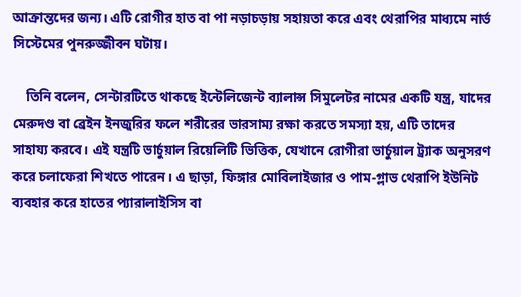আক্রান্তদের জন্য। এটি রোগীর হাত বা পা নড়াচড়ায় সহায়তা করে এবং থেরাপির মাধ্যমে নার্ভ সিস্টেমের পুনরুজ্জীবন ঘটায়।

    তিনি বলেন, সেন্টারটিতে থাকছে ইন্টেলিজেন্ট ব্যালান্স সিমুলেটর নামের একটি যন্ত্র, যাদের মেরুদণ্ড বা ব্রেইন ইনজুরির ফলে শরীরের ভারসাম্য রক্ষা করতে সমস্যা হয়, এটি তাদের সাহায্য করবে। এই যন্ত্রটি ভার্চুয়াল রিয়েলিটি ভিত্তিক, যেখানে রোগীরা ভার্চুয়াল ট্র্যাক অনুসরণ করে চলাফেরা শিখতে পারেন। এ ছাড়া, ফিঙ্গার মোবিলাইজার ও পাম-গ্লাভ থেরাপি ইউনিট ব্যবহার করে হাতের প্যারালাইসিস বা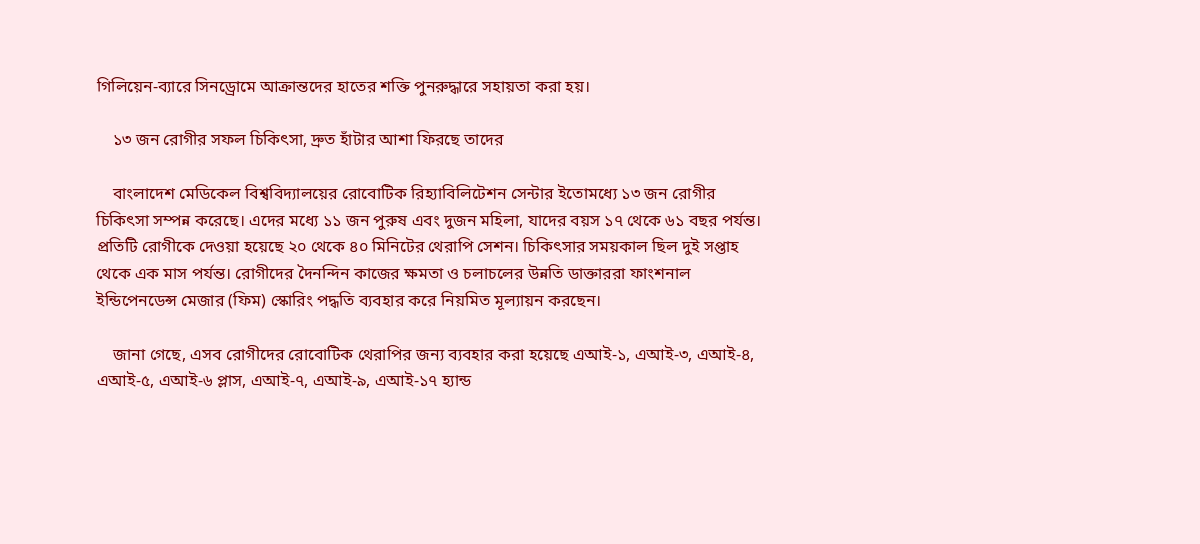গিলিয়েন-ব্যারে সিনড্রোমে আক্রান্তদের হাতের শক্তি পুনরুদ্ধারে সহায়তা করা হয়।

    ১৩ জন রোগীর সফল চিকিৎসা, দ্রুত হাঁটার আশা ফিরছে তাদের

    বাংলাদেশ মেডিকেল বিশ্ববিদ্যালয়ের রোবোটিক রিহ্যাবিলিটেশন সেন্টার ইতোমধ্যে ১৩ জন রোগীর চিকিৎসা সম্পন্ন করেছে। এদের মধ্যে ১১ জন পুরুষ এবং দুজন মহিলা, যাদের বয়স ১৭ থেকে ৬১ বছর পর্যন্ত। প্রতিটি রোগীকে দেওয়া হয়েছে ২০ থেকে ৪০ মিনিটের থেরাপি সেশন। চিকিৎসার সময়কাল ছিল দুই সপ্তাহ থেকে এক মাস পর্যন্ত। রোগীদের দৈনন্দিন কাজের ক্ষমতা ও চলাচলের উন্নতি ডাক্তাররা ফাংশনাল ইন্ডিপেনডেন্স মেজার (ফিম) স্কোরিং পদ্ধতি ব্যবহার করে নিয়মিত মূল্যায়ন করছেন।

    জানা গেছে, এসব রোগীদের রোবোটিক থেরাপির জন্য ব্যবহার করা হয়েছে এআই-১, এআই-৩, এআই-৪, এআই-৫, এআই-৬ প্লাস, এআই-৭, এআই-৯, এআই-১৭ হ্যান্ড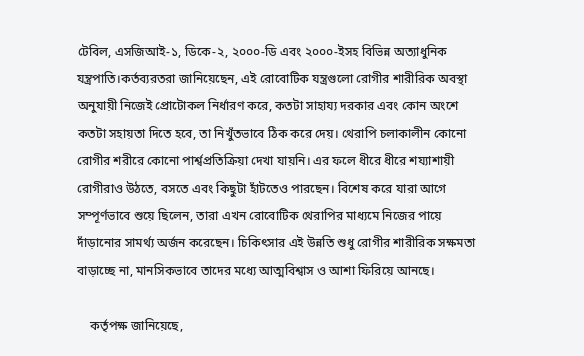টেবিল, এসজিআই-১, ডিকে-২, ২০০০-ডি এবং ২০০০-ইসহ বিভিন্ন অত্যাধুনিক যন্ত্রপাতি।কর্তব্যরতরা জানিয়েছেন, এই রোবোটিক যন্ত্রগুলো রোগীর শারীরিক অবস্থা অনুযায়ী নিজেই প্রোটোকল নির্ধারণ করে, কতটা সাহায্য দরকার এবং কোন অংশে কতটা সহায়তা দিতে হবে, তা নিখুঁতভাবে ঠিক করে দেয়। থেরাপি চলাকালীন কোনো রোগীর শরীরে কোনো পার্শ্বপ্রতিক্রিয়া দেখা যায়নি। এর ফলে ধীরে ধীরে শয্যাশায়ী রোগীরাও উঠতে, বসতে এবং কিছুটা হাঁটতেও পারছেন। বিশেষ করে যারা আগে সম্পূর্ণভাবে শুয়ে ছিলেন, তারা এখন রোবোটিক থেরাপির মাধ্যমে নিজের পায়ে দাঁড়ানোর সামর্থ্য অর্জন করেছেন। চিকিৎসার এই উন্নতি শুধু রোগীর শারীরিক সক্ষমতা বাড়াচ্ছে না, মানসিকভাবে তাদের মধ্যে আত্মবিশ্বাস ও আশা ফিরিয়ে আনছে।

    কর্তৃপক্ষ জানিয়েছে,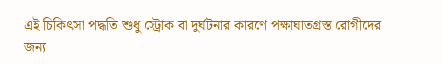এই চিকিৎসা পদ্ধতি শুধু স্ট্রোক বা দুর্ঘটনার কারণে পক্ষাঘাতগ্রস্ত রোগীদের জন্য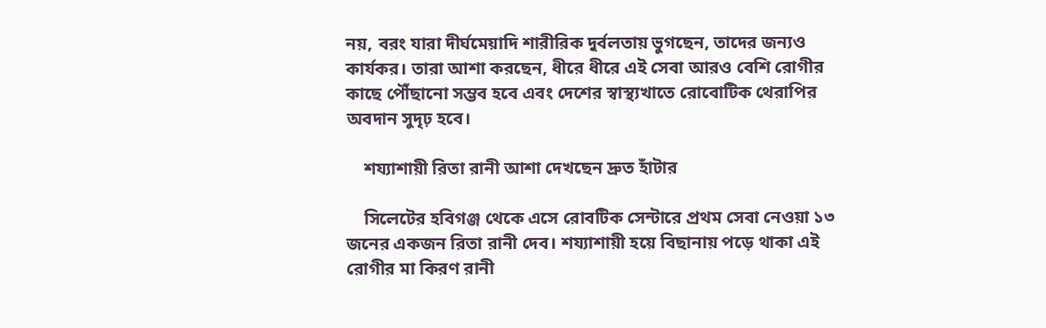নয়, বরং যারা দীর্ঘমেয়াদি শারীরিক দুর্বলতায় ভুগছেন, তাদের জন্যও কার্যকর। তারা আশা করছেন, ধীরে ধীরে এই সেবা আরও বেশি রোগীর কাছে পৌঁছানো সম্ভব হবে এবং দেশের স্বাস্থ্যখাতে রোবোটিক থেরাপির অবদান সুদৃঢ় হবে।

    শয্যাশায়ী রিতা রানী আশা দেখছেন দ্রুত হাঁটার

    সিলেটের হবিগঞ্জ থেকে এসে রোবটিক সেন্টারে প্রথম সেবা নেওয়া ১৩ জনের একজন রিতা রানী দেব। শয্যাশায়ী হয়ে বিছানায় পড়ে থাকা এই রোগীর মা কিরণ রানী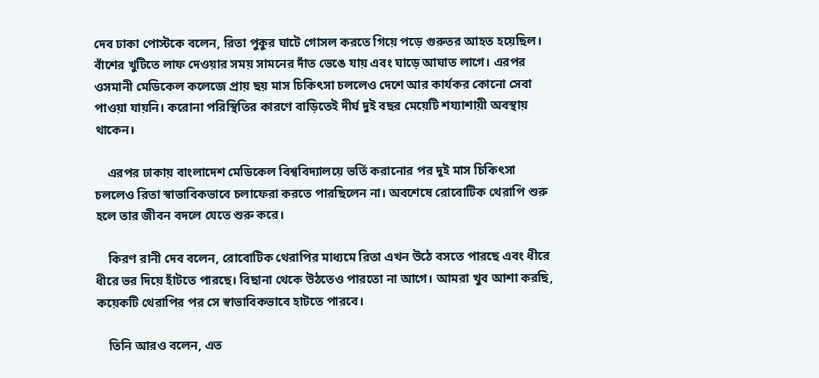দেব ঢাকা পোস্টকে বলেন, রিতা পুকুর ঘাটে গোসল করতে গিয়ে পড়ে গুরুতর আহত হয়েছিল। বাঁশের খুটিতে লাফ দেওয়ার সময় সামনের দাঁত ভেঙে যায় এবং ঘাড়ে আঘাত লাগে। এরপর ওসমানী মেডিকেল কলেজে প্রায় ছয় মাস চিকিৎসা চললেও দেশে আর কার্যকর কোনো সেবা পাওয়া যায়নি। করোনা পরিস্থিতির কারণে বাড়িতেই দীর্ঘ দুই বছর মেয়েটি শয্যাশায়ী অবস্থায় থাকেন।

    এরপর ঢাকায় বাংলাদেশ মেডিকেল বিশ্ববিদ্যালয়ে ভর্তি করানোর পর দুই মাস চিকিৎসা চললেও রিতা স্বাভাবিকভাবে চলাফেরা করতে পারছিলেন না। অবশেষে রোবোটিক থেরাপি শুরু হলে তার জীবন বদলে যেতে শুরু করে।

    কিরণ রানী দেব বলেন, রোবোটিক থেরাপির মাধ্যমে রিতা এখন উঠে বসতে পারছে এবং ধীরে ধীরে ভর দিয়ে হাঁটতে পারছে। বিছানা থেকে উঠতেও পারতো না আগে। আমরা খুব আশা করছি, কয়েকটি থেরাপির পর সে স্বাভাবিকভাবে হাটতে পারবে।

    তিনি আরও বলেন, এত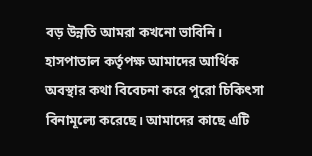বড় উন্নতি আমরা কখনো ভাবিনি। হাসপাতাল কর্তৃপক্ষ আমাদের আর্থিক অবস্থার কথা বিবেচনা করে পুরো চিকিৎসা বিনামূল্যে করেছে। আমাদের কাছে এটি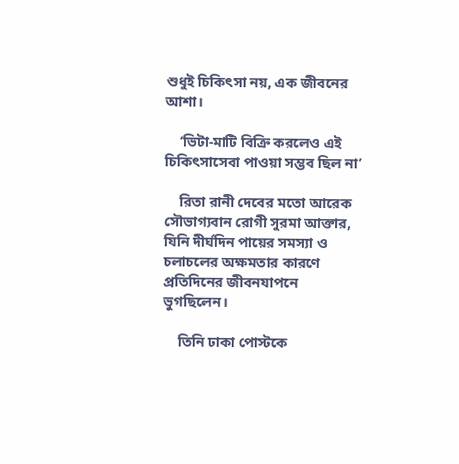শুধুই চিকিৎসা নয়, এক জীবনের আশা।

    ‘ভিটা-মাটি বিক্রি করলেও এই চিকিৎসাসেবা পাওয়া সম্ভব ছিল না’

    রিতা রানী দেবের মতো আরেক সৌভাগ্যবান রোগী সুরমা আক্তার, যিনি দীর্ঘদিন পায়ের সমস্যা ও চলাচলের অক্ষমতার কারণে প্রতিদিনের জীবনযাপনে ভুগছিলেন।

    তিনি ঢাকা পোস্টকে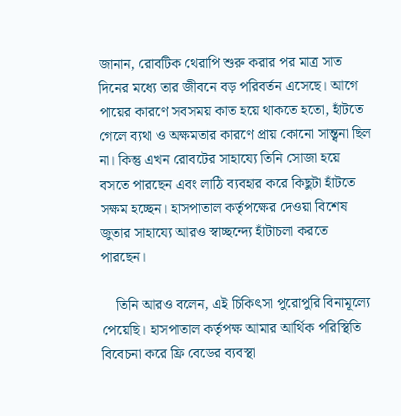জানান, রোবটিক থেরাপি শুরু করার পর মাত্র সাত দিনের মধ্যে তার জীবনে বড় পরিবর্তন এসেছে। আগে পায়ের কারণে সবসময় কাত হয়ে থাকতে হতো, হাঁটতে গেলে ব্যথা ও অক্ষমতার কারণে প্রায় কোনো সান্ত্বনা ছিল না। কিন্তু এখন রোবটের সাহায্যে তিনি সোজা হয়ে বসতে পারছেন এবং লাঠি ব্যবহার করে কিছুটা হাঁটতে সক্ষম হচ্ছেন। হাসপাতাল কর্তৃপক্ষের দেওয়া বিশেষ জুতার সাহায্যে আরও স্বাচ্ছন্দ্যে হাঁটাচলা করতে পারছেন।

    তিনি আরও বলেন, এই চিকিৎসা পুরোপুরি বিনামূল্যে পেয়েছি। হাসপাতাল কর্তৃপক্ষ আমার আর্থিক পরিস্থিতি বিবেচনা করে ফ্রি বেডের ব্যবস্থা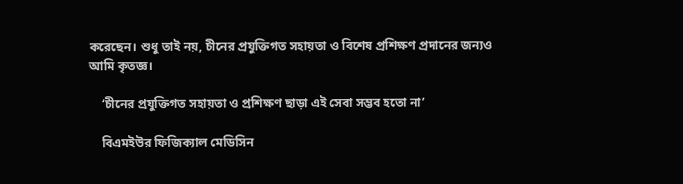করেছেন। শুধু তাই নয়, চীনের প্রযুক্তিগত সহায়তা ও বিশেষ প্রশিক্ষণ প্রদানের জন্যও আমি কৃতজ্ঞ।

    ‘চীনের প্রযুক্তিগত সহায়তা ও প্রশিক্ষণ ছাড়া এই সেবা সম্ভব হতো না’

    বিএমইউর ফিজিক্যাল মেডিসিন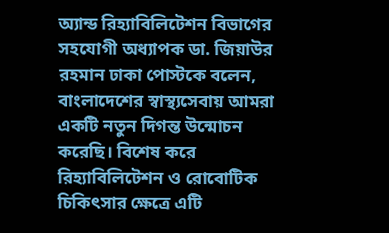অ্যান্ড রিহ্যাবিলিটেশন বিভাগের সহযোগী অধ্যাপক ডা. জিয়াউর রহমান ঢাকা পোস্টকে বলেন, বাংলাদেশের স্বাস্থ্যসেবায় আমরা একটি নতুন দিগন্ত উন্মোচন করেছি। বিশেষ করে রিহ্যাবিলিটেশন ও রোবোটিক চিকিৎসার ক্ষেত্রে এটি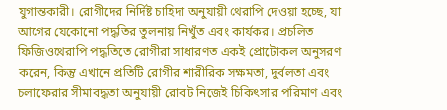যুগান্তকারী। রোগীদের নির্দিষ্ট চাহিদা অনুযায়ী থেরাপি দেওয়া হচ্ছে, যা আগের যেকোনো পদ্ধতির তুলনায় নিখুঁত এবং কার্যকর। প্রচলিত ফিজিওথেরাপি পদ্ধতিতে রোগীরা সাধারণত একই প্রোটোকল অনুসরণ করেন, কিন্তু এখানে প্রতিটি রোগীর শারীরিক সক্ষমতা, দুর্বলতা এবং চলাফেরার সীমাবদ্ধতা অনুযায়ী রোবট নিজেই চিকিৎসার পরিমাণ এবং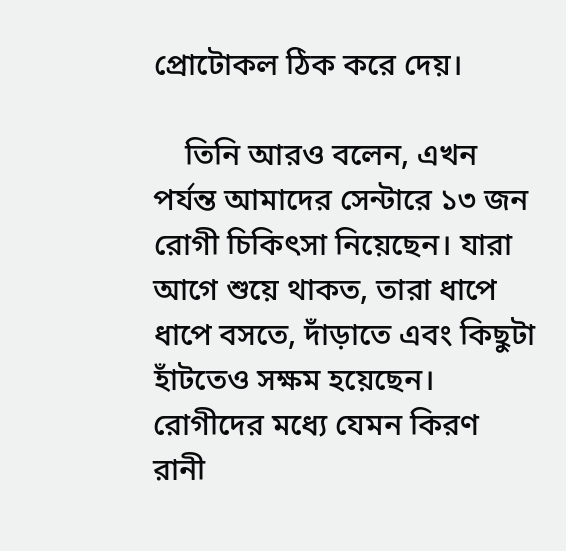প্রোটোকল ঠিক করে দেয়।

    তিনি আরও বলেন, এখন পর্যন্ত আমাদের সেন্টারে ১৩ জন রোগী চিকিৎসা নিয়েছেন। যারা আগে শুয়ে থাকত, তারা ধাপে ধাপে বসতে, দাঁড়াতে এবং কিছুটা হাঁটতেও সক্ষম হয়েছেন। রোগীদের মধ্যে যেমন কিরণ রানী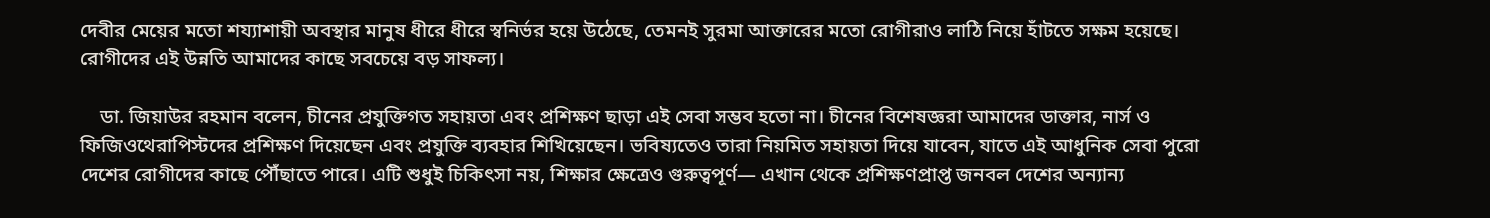দেবীর মেয়ের মতো শয্যাশায়ী অবস্থার মানুষ ধীরে ধীরে স্বনির্ভর হয়ে উঠেছে, তেমনই সুরমা আক্তারের মতো রোগীরাও লাঠি নিয়ে হাঁটতে সক্ষম হয়েছে। রোগীদের এই উন্নতি আমাদের কাছে সবচেয়ে বড় সাফল্য।

    ডা. জিয়াউর রহমান বলেন, চীনের প্রযুক্তিগত সহায়তা এবং প্রশিক্ষণ ছাড়া এই সেবা সম্ভব হতো না। চীনের বিশেষজ্ঞরা আমাদের ডাক্তার, নার্স ও ফিজিওথেরাপিস্টদের প্রশিক্ষণ দিয়েছেন এবং প্রযুক্তি ব্যবহার শিখিয়েছেন। ভবিষ্যতেও তারা নিয়মিত সহায়তা দিয়ে যাবেন, যাতে এই আধুনিক সেবা পুরো দেশের রোগীদের কাছে পৌঁছাতে পারে। এটি শুধুই চিকিৎসা নয়, শিক্ষার ক্ষেত্রেও গুরুত্বপূর্ণ— এখান থেকে প্রশিক্ষণপ্রাপ্ত জনবল দেশের অন্যান্য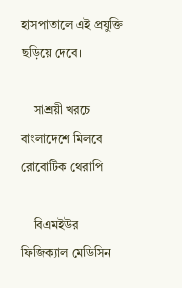হাসপাতালে এই প্রযুক্তি ছড়িয়ে দেবে।

    সাশ্রয়ী খরচে বাংলাদেশে মিলবে রোবোটিক থেরাপি

    বিএমইউর ফিজিক্যাল মেডিসিন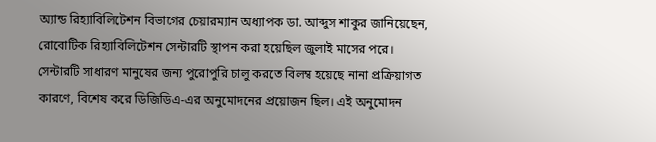অ্যান্ড রিহ্যাবিলিটেশন বিভাগের চেয়ারম্যান অধ্যাপক ডা. আব্দুস শাকুর জানিয়েছেন, রোবোটিক রিহ্যাবিলিটেশন সেন্টারটি স্থাপন করা হয়েছিল জুলাই মাসের পরে। সেন্টারটি সাধারণ মানুষের জন্য পুরোপুরি চালু করতে বিলম্ব হয়েছে নানা প্রক্রিয়াগত কারণে, বিশেষ করে ডিজিডিএ-এর অনুমোদনের প্রয়োজন ছিল। এই অনুমোদন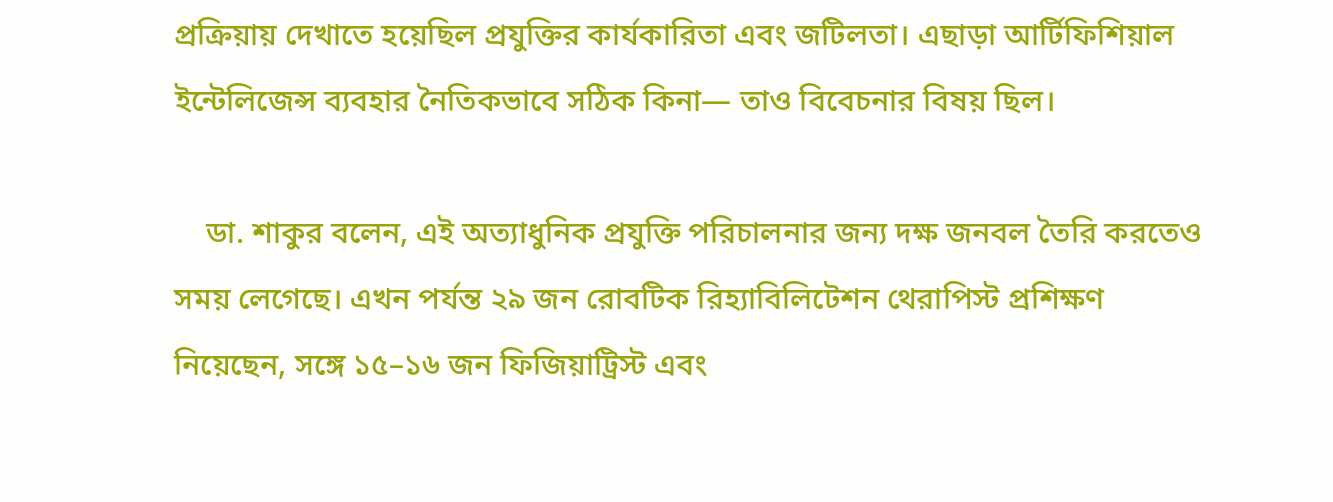প্রক্রিয়ায় দেখাতে হয়েছিল প্রযুক্তির কার্যকারিতা এবং জটিলতা। এছাড়া আর্টিফিশিয়াল ইন্টেলিজেন্স ব্যবহার নৈতিকভাবে সঠিক কিনা— তাও বিবেচনার বিষয় ছিল।

    ডা. শাকুর বলেন, এই অত্যাধুনিক প্রযুক্তি পরিচালনার জন্য দক্ষ জনবল তৈরি করতেও সময় লেগেছে। এখন পর্যন্ত ২৯ জন রোবটিক রিহ্যাবিলিটেশন থেরাপিস্ট প্রশিক্ষণ নিয়েছেন, সঙ্গে ১৫–১৬ জন ফিজিয়াট্রিস্ট এবং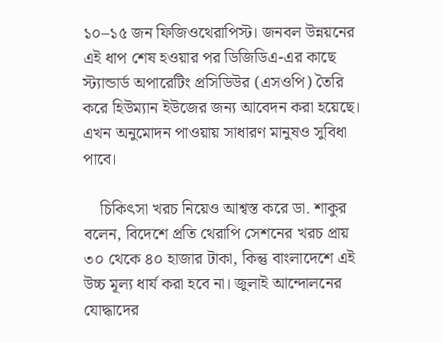১০–১৫ জন ফিজিওথেরাপিস্ট। জনবল উন্নয়নের এই ধাপ শেষ হওয়ার পর ডিজিডিএ-এর কাছে স্ট্যান্ডার্ড অপারেটিং প্রসিডিউর (এসওপি) তৈরি করে হিউম্যান ইউজের জন্য আবেদন করা হয়েছে। এখন অনুমোদন পাওয়ায় সাধারণ মানুষও সুবিধা পাবে।

    চিকিৎসা খরচ নিয়েও আশ্বস্ত করে ডা. শাকুর বলেন, বিদেশে প্রতি থেরাপি সেশনের খরচ প্রায় ৩০ থেকে ৪০ হাজার টাকা, কিন্তু বাংলাদেশে এই উচ্চ মূল্য ধার্য করা হবে না। জুলাই আন্দোলনের যোদ্ধাদের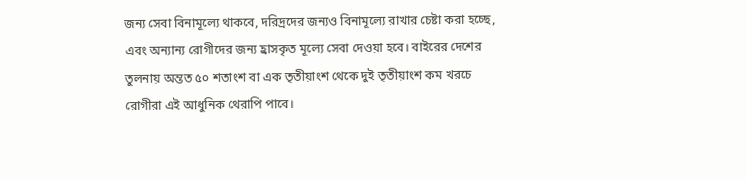জন্য সেবা বিনামূল্যে থাকবে, দরিদ্রদের জন্যও বিনামূল্যে রাখার চেষ্টা করা হচ্ছে, এবং অন্যান্য রোগীদের জন্য হ্রাসকৃত মূল্যে সেবা দেওয়া হবে। বাইরের দেশের তুলনায় অন্তত ৫০ শতাংশ বা এক তৃতীয়াংশ থেকে দুই তৃতীয়াংশ কম খরচে রোগীরা এই আধুনিক থেরাপি পাবে।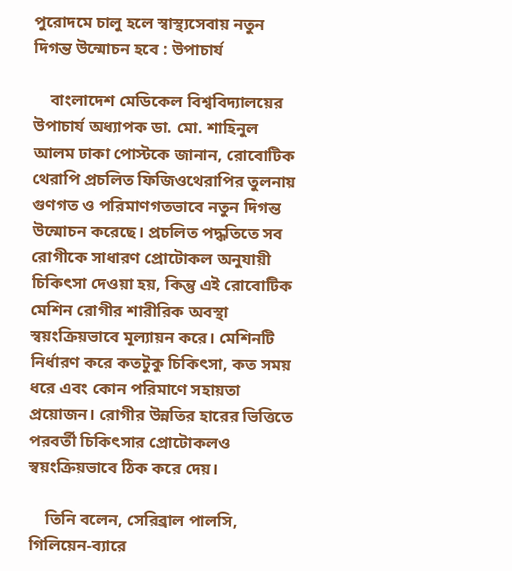পুরোদমে চালু হলে স্বাস্থ্যসেবায় নতুন দিগন্ত উন্মোচন হবে : উপাচার্য

    বাংলাদেশ মেডিকেল বিশ্ববিদ্যালয়ের উপাচার্য অধ্যাপক ডা. মো. শাহিনুল আলম ঢাকা পোস্টকে জানান, রোবোটিক থেরাপি প্রচলিত ফিজিওথেরাপির তুলনায় গুণগত ও পরিমাণগতভাবে নতুন দিগন্ত উন্মোচন করেছে। প্রচলিত পদ্ধতিতে সব রোগীকে সাধারণ প্রোটোকল অনুযায়ী চিকিৎসা দেওয়া হয়, কিন্তু এই রোবোটিক মেশিন রোগীর শারীরিক অবস্থা স্বয়ংক্রিয়ভাবে মূল্যায়ন করে। মেশিনটি নির্ধারণ করে কতটুকু চিকিৎসা, কত সময় ধরে এবং কোন পরিমাণে সহায়তা প্রয়োজন। রোগীর উন্নতির হারের ভিত্তিতে পরবর্তী চিকিৎসার প্রোটোকলও স্বয়ংক্রিয়ভাবে ঠিক করে দেয়।

    তিনি বলেন, সেরিব্রাল পালসি, গিলিয়েন-ব্যারে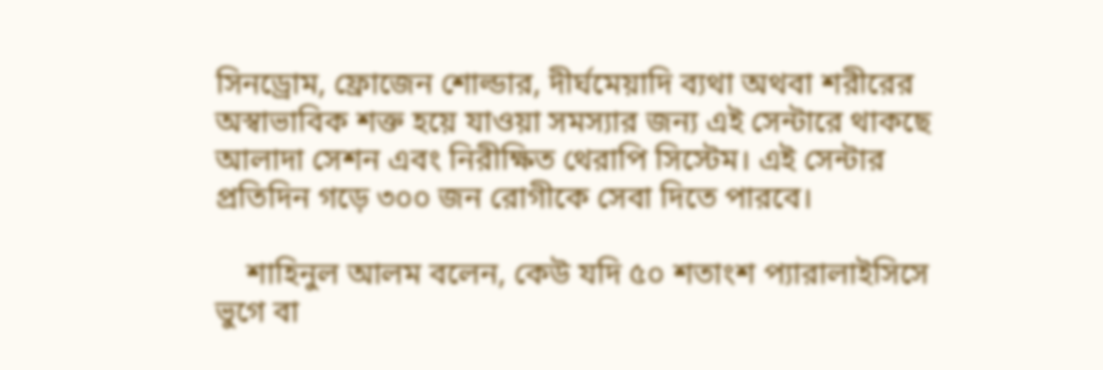সিনড্রোম, ফ্রোজেন শোল্ডার, দীর্ঘমেয়াদি ব্যথা অথবা শরীরের অস্বাভাবিক শক্ত হয়ে যাওয়া সমস্যার জন্য এই সেন্টারে থাকছে আলাদা সেশন এবং নিরীক্ষিত থেরাপি সিস্টেম। এই সেন্টার প্রতিদিন গড়ে ৩০০ জন রোগীকে সেবা দিতে পারবে।

    শাহিনুল আলম বলেন, কেউ যদি ৫০ শতাংশ প্যারালাইসিসে ভুগে বা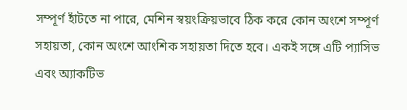সম্পূর্ণ হাঁটতে না পারে, মেশিন স্বয়ংক্রিয়ভাবে ঠিক করে কোন অংশে সম্পূর্ণ সহায়তা, কোন অংশে আংশিক সহায়তা দিতে হবে। একই সঙ্গে এটি প্যাসিভ এবং অ্যাকটিভ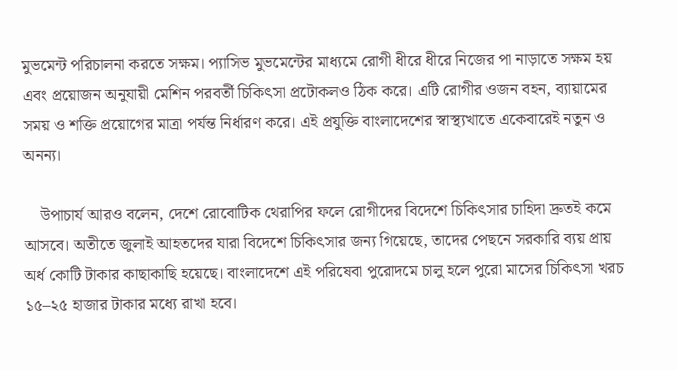মুভমেন্ট পরিচালনা করতে সক্ষম। প্যাসিভ মুভমেন্টের মাধ্যমে রোগী ধীরে ধীরে নিজের পা নাড়াতে সক্ষম হয় এবং প্রয়োজন অনুযায়ী মেশিন পরবর্তী চিকিৎসা প্রটোকলও ঠিক করে। এটি রোগীর ওজন বহন, ব্যায়ামের সময় ও শক্তি প্রয়োগের মাত্রা পর্যন্ত নির্ধারণ করে। এই প্রযুক্তি বাংলাদেশের স্বাস্থ্যখাতে একেবারেই নতুন ও অনন্য।

    উপাচার্য আরও বলেন, দেশে রোবোটিক থেরাপির ফলে রোগীদের বিদেশে চিকিৎসার চাহিদা দ্রুতই কমে আসবে। অতীতে জুলাই আহতদের যারা বিদেশে চিকিৎসার জন্য গিয়েছে, তাদের পেছনে সরকারি ব্যয় প্রায় অর্ধ কোটি টাকার কাছাকাছি হয়েছে। বাংলাদেশে এই পরিষেবা পুরোদমে চালু হলে পুরো মাসের চিকিৎসা খরচ ১৫–২৫ হাজার টাকার মধ্যে রাখা হবে।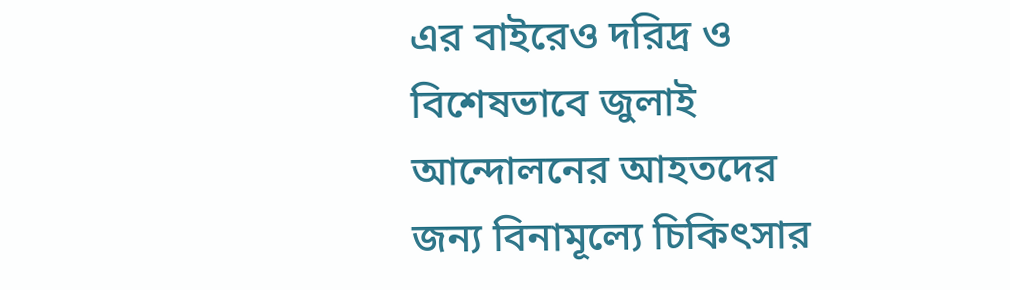এর বাইরেও দরিদ্র ও বিশেষভাবে জুলাই আন্দোলনের আহতদের জন্য বিনামূল্যে চিকিৎসার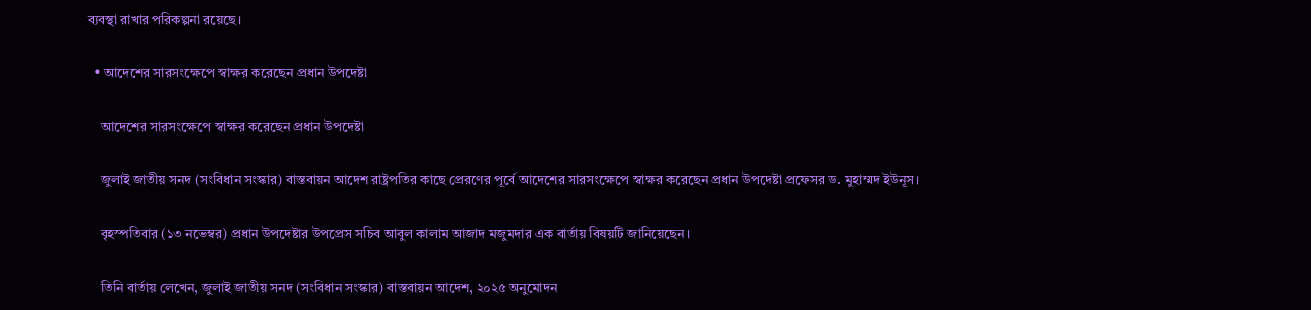ব্যবস্থা রাখার পরিকল্পনা রয়েছে।

  • আদেশের সারসংক্ষেপে স্বাক্ষর করেছেন প্রধান উপদেষ্টা

    আদেশের সারসংক্ষেপে স্বাক্ষর করেছেন প্রধান উপদেষ্টা

    জুলাই জাতীয় সনদ (সংবিধান সংস্কার) বাস্তবায়ন আদেশ রাষ্ট্রপতির কাছে প্রেরণের পূর্বে আদেশের সারসংক্ষেপে স্বাক্ষর করেছেন প্রধান উপদেষ্টা প্রফেসর ড. মুহাম্মদ ইউনূস।

    বৃহস্পতিবার (১৩ নভেম্বর) প্রধান উপদেষ্টার উপপ্রেস সচিব আবুল কালাম আজাদ মজুমদার এক বার্তায় বিষয়টি জানিয়েছেন।

    তিনি বার্তায় লেখেন, জুলাই জাতীয় সনদ (সংবিধান সংস্কার) বাস্তবায়ন আদেশ, ২০২৫ অনুমোদন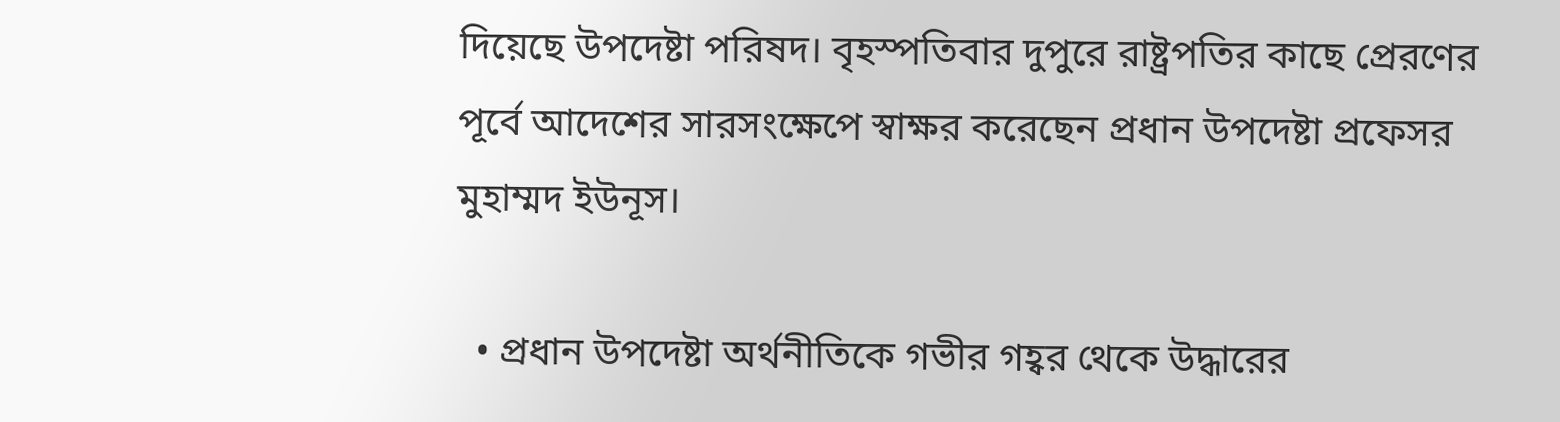দিয়েছে উপদেষ্টা পরিষদ। বৃহস্পতিবার দুপুরে রাষ্ট্রপতির কাছে প্রেরণের পূর্বে আদেশের সারসংক্ষেপে স্বাক্ষর করেছেন প্রধান উপদেষ্টা প্রফেসর মুহাম্মদ ইউনূস।

  • প্রধান উপদেষ্টা অর্থনীতিকে গভীর গহ্বর থেকে উদ্ধারের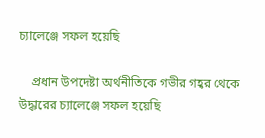চ্যালেঞ্জে সফল হয়েছি

    প্রধান উপদেষ্টা অর্থনীতিকে গভীর গহ্বর থেকে উদ্ধারের চ্যালেঞ্জে সফল হয়েছি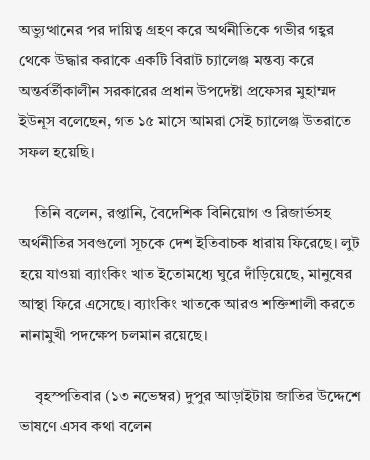অভ্যুত্থানের পর দায়িত্ব গ্রহণ করে অর্থনীতিকে গভীর গহ্বর থেকে উদ্ধার করাকে একটি বিরাট চ্যালেঞ্জ মন্তব্য করে অন্তর্বর্তীকালীন সরকারের প্রধান উপদেষ্টা প্রফেসর মুহাম্মদ ইউনূস বলেছেন, গত ১৫ মাসে আমরা সেই চ্যালেঞ্জ উতরাতে সফল হয়েছি।

    তিনি বলেন, রপ্তানি, বৈদেশিক বিনিয়োগ ও রিজার্ভসহ অর্থনীতির সবগুলো সূচকে দেশ ইতিবাচক ধারায় ফিরেছে। লুট হয়ে যাওয়া ব্যাংকিং খাত ইতোমধ্যে ঘুরে দাঁড়িয়েছে, মানুষের আস্থা ফিরে এসেছে। ব্যাংকিং খাতকে আরও শক্তিশালী করতে নানামুখী পদক্ষেপ চলমান রয়েছে।

    বৃহস্পতিবার (১৩ নভেম্বর) দুপুর আড়াইটায় জাতির উদ্দেশে ভাষণে এসব কথা বলেন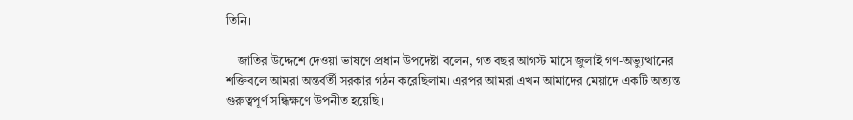তিনি।

    জাতির উদ্দেশে দেওয়া ভাষণে প্রধান উপদেষ্টা বলেন, গত বছর আগস্ট মাসে জুলাই গণ-অভ্যুত্থানের শক্তিবলে আমরা অন্তর্বর্তী সরকার গঠন করেছিলাম। এরপর আমরা এখন আমাদের মেয়াদে একটি অত্যন্ত গুরুত্বপূর্ণ সন্ধিক্ষণে উপনীত হয়েছি।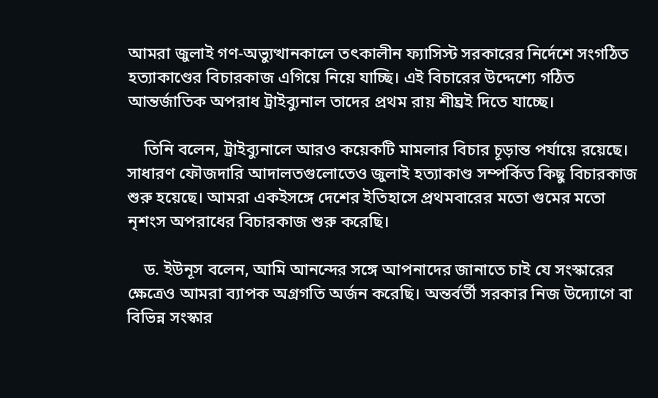আমরা জুলাই গণ-অভ্যুত্থানকালে তৎকালীন ফ্যাসিস্ট সরকারের নির্দেশে সংগঠিত হত্যাকাণ্ডের বিচারকাজ এগিয়ে নিয়ে যাচ্ছি। এই বিচারের উদ্দেশ্যে গঠিত আন্তর্জাতিক অপরাধ ট্রাইব্যুনাল তাদের প্রথম রায় শীঘ্রই দিতে যাচ্ছে।

    তিনি বলেন, ট্রাইব্যুনালে আরও কয়েকটি মামলার বিচার চূড়ান্ত পর্যায়ে রয়েছে। সাধারণ ফৌজদারি আদালতগুলোতেও জুলাই হত্যাকাণ্ড সম্পর্কিত কিছু বিচারকাজ শুরু হয়েছে। আমরা একইসঙ্গে দেশের ইতিহাসে প্রথমবারের মতো গুমের মতো নৃশংস অপরাধের বিচারকাজ শুরু করেছি।

    ড. ইউনূস বলেন, আমি আনন্দের সঙ্গে আপনাদের জানাতে চাই যে সংস্কারের ক্ষেত্রেও আমরা ব্যাপক অগ্রগতি অর্জন করেছি। অন্তর্বর্তী সরকার নিজ উদ্যোগে বা বিভিন্ন সংস্কার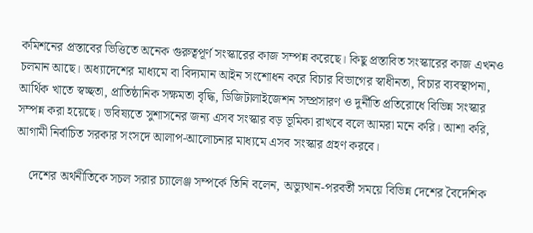কমিশনের প্রস্তাবের ভিত্তিতে অনেক গুরুত্বপূর্ণ সংস্কারের কাজ সম্পন্ন করেছে। কিছু প্রস্তাবিত সংস্কারের কাজ এখনও চলমান আছে। অধ্যাদেশের মাধ্যমে বা বিদ্যমান আইন সংশোধন করে বিচার বিভাগের স্বাধীনতা, বিচার ব্যবস্থাপনা, আর্থিক খাতে স্বচ্ছতা, প্রাতিষ্ঠানিক সক্ষমতা বৃদ্ধি, ডিজিটালাইজেশন সম্প্রসারণ ও দুর্নীতি প্রতিরোধে বিভিন্ন সংস্কার সম্পন্ন করা হয়েছে। ভবিষ্যতে সুশাসনের জন্য এসব সংস্কার বড় ভূমিকা রাখবে বলে আমরা মনে করি। আশা করি, আগামী নির্বাচিত সরকার সংসদে আলাপ-আলোচনার মাধ্যমে এসব সংস্কার গ্রহণ করবে।

    দেশের অর্থনীতিকে সচল সরার চ্যালেঞ্জ সম্পর্কে তিনি বলেন, অভ্যুত্থান-পরবর্তী সময়ে বিভিন্ন দেশের বৈদেশিক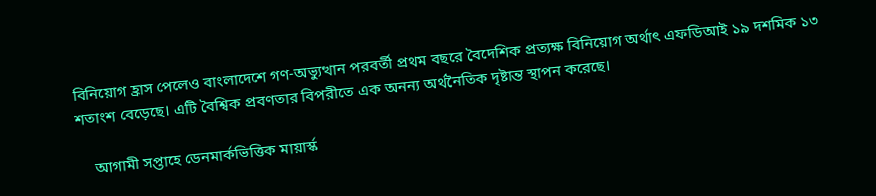বিনিয়োগ হ্রাস পেলেও বাংলাদেশে গণ-অভ্যুত্থান পরবর্তী প্রথম বছরে বৈদেশিক প্রত্যক্ষ বিনিয়োগ অর্থাৎ এফডিআই ১৯ দশমিক ১৩ শতাংশ বেড়েছে। এটি বৈশ্বিক প্রবণতার বিপরীতে এক অনন্য অর্থনৈতিক দৃষ্টান্ত স্থাপন করেছে।

    আগামী সপ্তাহে ডেনমার্কভিত্তিক মায়ার্স্ক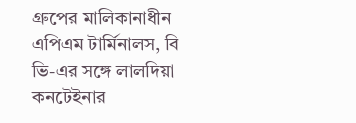গ্রুপের মালিকানাধীন এপিএম টার্মিনালস, বি ভি-এর সঙ্গে লালদিয়া কনটেইনার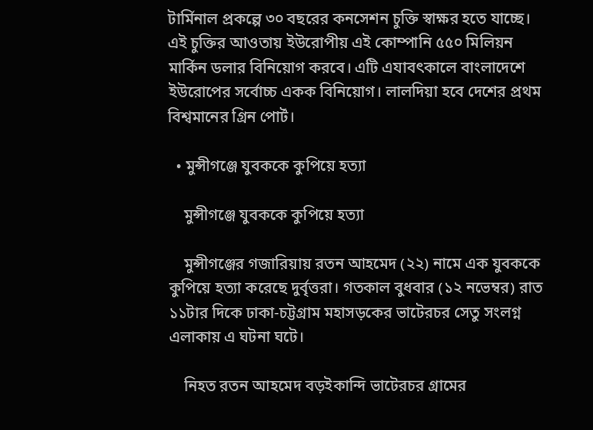টার্মিনাল প্রকল্পে ৩০ বছরের কনসেশন চুক্তি স্বাক্ষর হতে যাচ্ছে। এই চুক্তির আওতায় ইউরোপীয় এই কোম্পানি ৫৫০ মিলিয়ন মার্কিন ডলার বিনিয়োগ করবে। এটি এযাবৎকালে বাংলাদেশে ইউরোপের সর্বোচ্চ একক বিনিয়োগ। লালদিয়া হবে দেশের প্রথম বিশ্বমানের গ্রিন পোর্ট।

  • মুন্সীগঞ্জে যুবককে কুপিয়ে হত্যা

    মুন্সীগঞ্জে যুবককে কুপিয়ে হত্যা

    মুন্সীগঞ্জের গজারিয়ায় রতন আহমেদ (২২) নামে এক যুবককে কুপিয়ে হত্যা করেছে দুর্বৃত্তরা। গতকাল বুধবার (১২ নভেম্বর) রাত ১১টার দিকে ঢাকা-চট্টগ্রাম মহাসড়কের ভাটেরচর সেতু সংলগ্ন এলাকায় এ ঘটনা ঘটে।

    নিহত রতন আহমেদ বড়ইকান্দি ভাটেরচর গ্রামের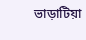ভাড়াটিয়া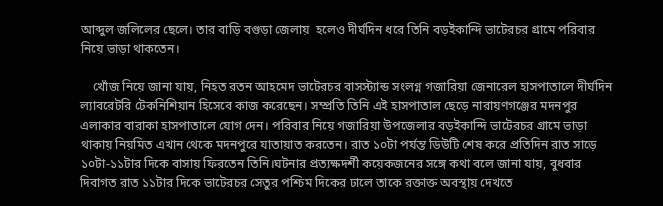আব্দুল জলিলের ছেলে। তার বাড়ি বগুড়া জেলায়  হলেও দীর্ঘদিন ধরে তিনি বড়ইকান্দি ভাটেরচর গ্রামে পরিবার নিয়ে ভাড়া থাকতেন।

    খোঁজ নিয়ে জানা যায়, নিহত রতন আহমেদ ভাটেরচর বাসস্ট্যান্ড সংলগ্ন গজারিয়া জেনারেল হাসপাতালে দীর্ঘদিন ল্যাবরেটরি টেকনিশিয়ান হিসেবে কাজ করেছেন। সম্প্রতি তিনি এই হাসপাতাল ছেড়ে নারায়ণগঞ্জের মদনপুর এলাকার বারাকা হাসপাতালে যোগ দেন। পরিবার নিয়ে গজারিয়া উপজেলার বড়ইকান্দি ভাটেরচর গ্রামে ভাড়া থাকায় নিয়মিত এখান থেকে মদনপুরে যাতায়াত করতেন। রাত ১০টা পর্যন্ত ডিউটি শেষ করে প্রতিদিন রাত সাড়ে ১০টা-১১টার দিকে বাসায় ফিরতেন তিনি।ঘটনার প্রত্যক্ষদর্শী কয়েকজনের সঙ্গে কথা বলে জানা যায়, বুধবার দিবাগত রাত ১১টার দিকে ভাটেরচর সেতুর পশ্চিম দিকের ঢালে তাকে রক্তাক্ত অবস্থায় দেখতে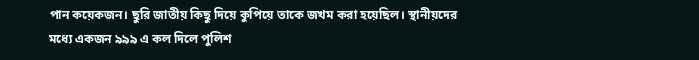পান কয়েকজন। ছুরি জাতীয় কিছু দিয়ে কুপিয়ে তাকে জখম করা হয়েছিল। স্থানীয়দের মধ্যে একজন ৯৯৯ এ কল দিলে পুলিশ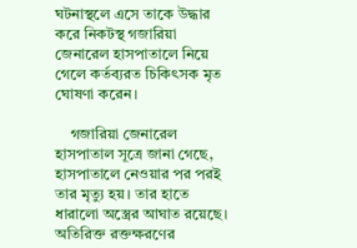ঘটনাস্থলে এসে তাকে উদ্ধার করে নিকটস্থ গজারিয়া জেনারেল হাসপাতালে নিয়ে গেলে কর্তব্যরত চিকিৎসক মৃত ঘোষণা করেন।

    গজারিয়া জেনারেল হাসপাতাল সূত্রে জানা গেছে, হাসপাতালে নেওয়ার পর পরই তার মৃত্যু হয়। তার হাতে ধারালো অস্ত্রের আঘাত রয়েছে। অতিরিক্ত রক্তক্ষরণের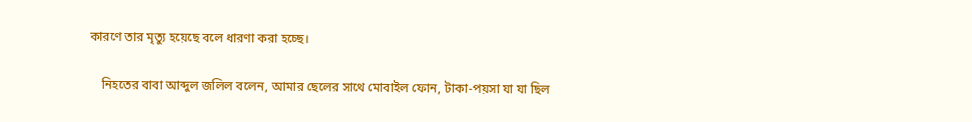কারণে তার মৃত্যু হয়েছে বলে ধারণা করা হচ্ছে।

    নিহতের বাবা আব্দুল জলিল বলেন, আমার ছেলের সাথে মোবাইল ফোন, টাকা-পয়সা যা যা ছিল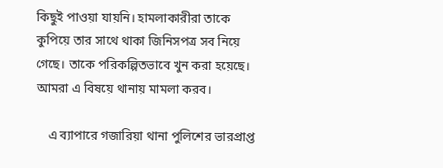কিছুই পাওয়া যায়নি। হামলাকারীরা তাকে কুপিয়ে তার সাথে থাকা জিনিসপত্র সব নিয়ে গেছে। তাকে পরিকল্পিতভাবে খুন করা হয়েছে। আমরা এ বিষয়ে থানায় মামলা করব।

    এ ব্যাপারে গজারিয়া থানা পুলিশের ভারপ্রাপ্ত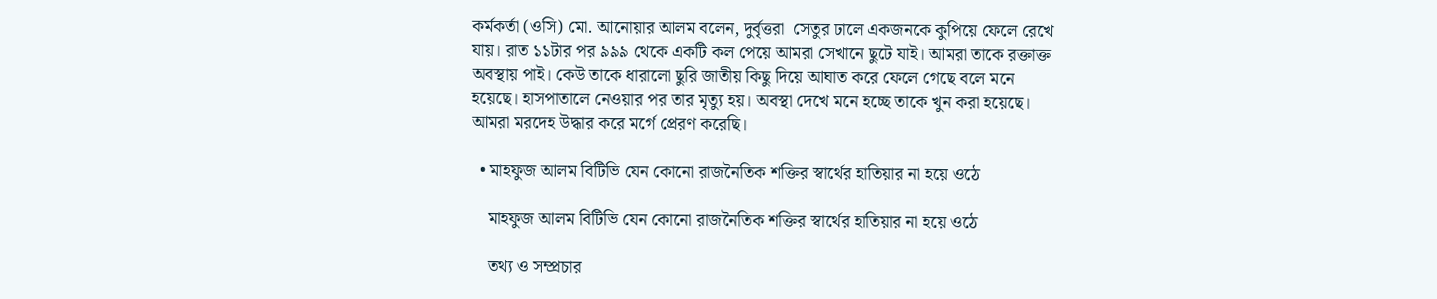কর্মকর্তা (ওসি) মো. আনোয়ার আলম বলেন, দুর্বৃত্তরা  সেতুর ঢালে একজনকে কুপিয়ে ফেলে রেখে যায়। রাত ১১টার পর ৯৯৯ থেকে একটি কল পেয়ে আমরা সেখানে ছুটে যাই। আমরা তাকে রক্তাক্ত অবস্থায় পাই। কেউ তাকে ধারালো ছুরি জাতীয় কিছু দিয়ে আঘাত করে ফেলে গেছে বলে মনে হয়েছে। হাসপাতালে নেওয়ার পর তার মৃত্যু হয়। অবস্থা দেখে মনে হচ্ছে তাকে খুন করা হয়েছে। আমরা মরদেহ উদ্ধার করে মর্গে প্রেরণ করেছি।

  • মাহফুজ আলম বিটিভি যেন কোনো রাজনৈতিক শক্তির স্বার্থের হাতিয়ার না হয়ে ওঠে

    মাহফুজ আলম বিটিভি যেন কোনো রাজনৈতিক শক্তির স্বার্থের হাতিয়ার না হয়ে ওঠে

    তথ্য ও সম্প্রচার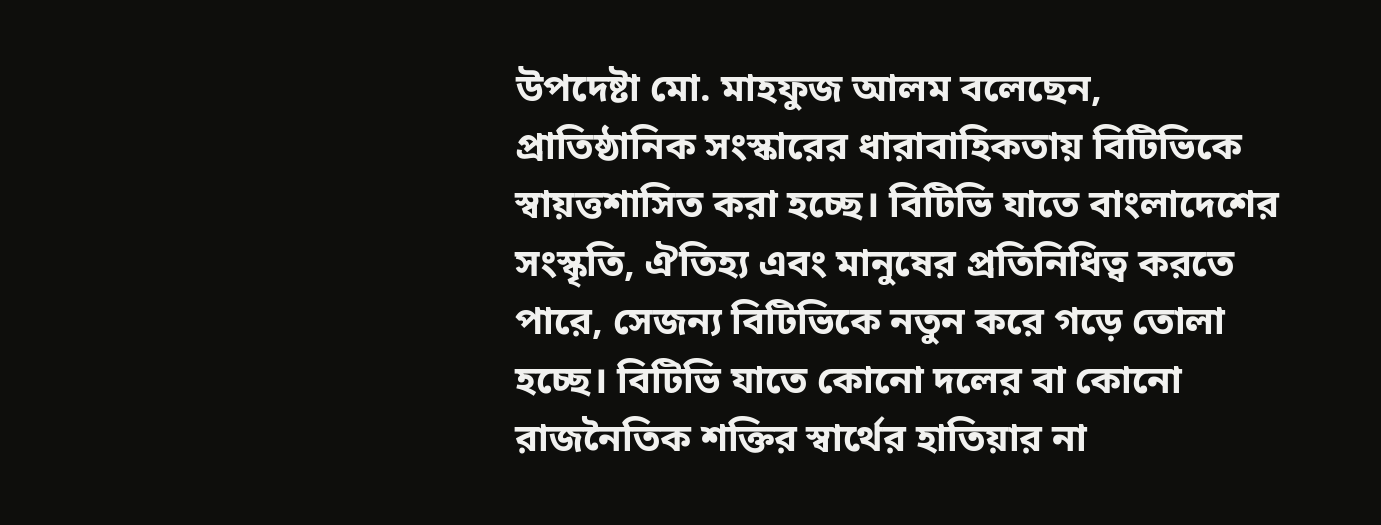উপদেষ্টা মো. মাহফুজ আলম বলেছেন, প্রাতিষ্ঠানিক সংস্কারের ধারাবাহিকতায় বিটিভিকে স্বায়ত্তশাসিত করা হচ্ছে। বিটিভি যাতে বাংলাদেশের সংস্কৃতি, ঐতিহ্য এবং মানুষের প্রতিনিধিত্ব করতে পারে, সেজন্য বিটিভিকে নতুন করে গড়ে তোলা হচ্ছে। বিটিভি যাতে কোনো দলের বা কোনো রাজনৈতিক শক্তির স্বার্থের হাতিয়ার না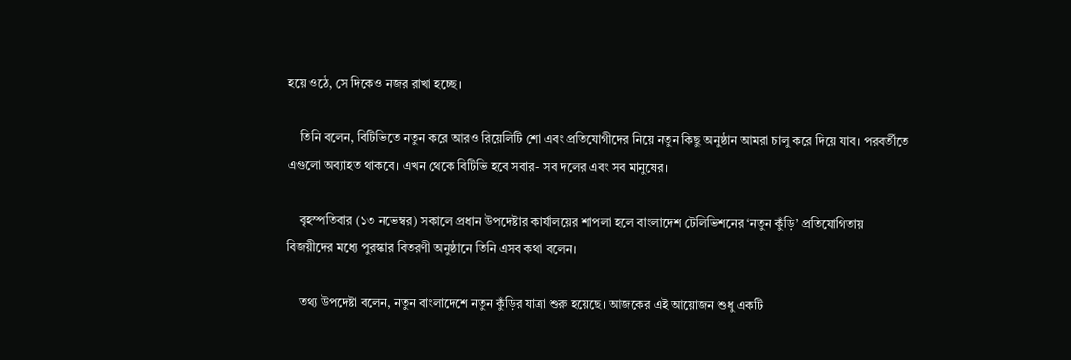হয়ে ওঠে, সে দিকেও নজর রাখা হচ্ছে।

    তিনি বলেন, বিটিভিতে নতুন করে আরও রিয়েলিটি শো এবং প্রতিযোগীদের নিয়ে নতুন কিছু অনুষ্ঠান আমরা চালু করে দিয়ে যাব। পরবর্তীতে এগুলো অব্যাহত থাকবে। এখন থেকে বিটিভি হবে সবার- সব দলের এবং সব মানুষের।

    বৃহস্পতিবার (১৩ নভেম্বর) সকালে প্রধান উপদেষ্টার কার্যালয়ের শাপলা হলে বাংলাদেশ টেলিভিশনের ‘নতুন কুঁড়ি’ প্রতিযোগিতায় বিজয়ীদের মধ্যে পুরস্কার বিতরণী অনুষ্ঠানে তিনি এসব কথা বলেন।

    তথ্য উপদেষ্টা বলেন, নতুন বাংলাদেশে নতুন কুঁড়ির যাত্রা শুরু হয়েছে। আজকের এই আয়োজন শুধু একটি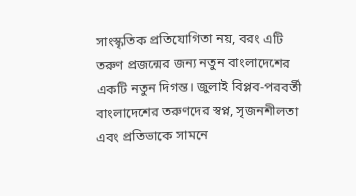সাংস্কৃতিক প্রতিযোগিতা নয়, বরং এটি তরুণ প্রজন্মের জন্য নতুন বাংলাদেশের একটি নতুন দিগন্ত। জুলাই বিপ্লব-পরবর্তী বাংলাদেশের তরুণদের স্বপ্ন, সৃজনশীলতা এবং প্রতিভাকে সামনে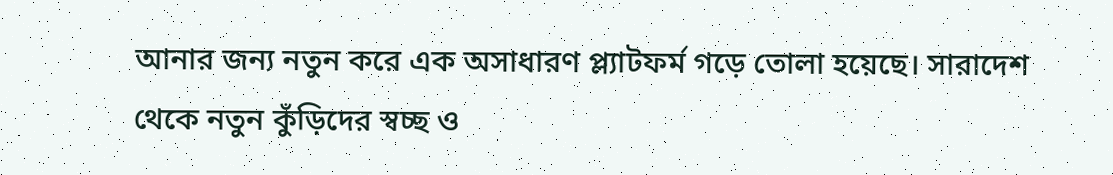আনার জন্য নতুন করে এক অসাধারণ প্ল্যাটফর্ম গড়ে তোলা হয়েছে। সারাদেশ থেকে নতুন কুঁড়িদের স্বচ্ছ ও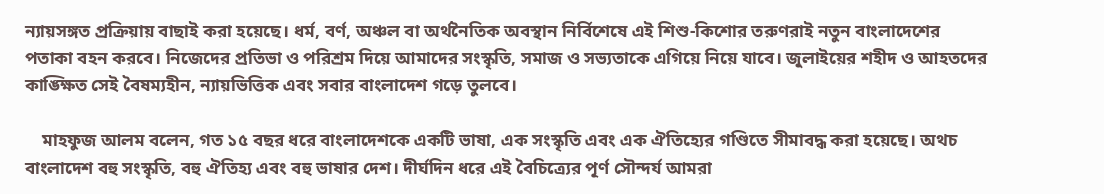ন্যায়সঙ্গত প্রক্রিয়ায় বাছাই করা হয়েছে। ধর্ম, বর্ণ, অঞ্চল বা অর্থনৈতিক অবস্থান নির্বিশেষে এই শিশু-কিশোর তরুণরাই নতুন বাংলাদেশের পতাকা বহন করবে। নিজেদের প্রতিভা ও পরিশ্রম দিয়ে আমাদের সংস্কৃতি, সমাজ ও সভ্যতাকে এগিয়ে নিয়ে যাবে। জুলাইয়ের শহীদ ও আহতদের কাঙ্ক্ষিত সেই বৈষম্যহীন, ন্যায়ভিত্তিক এবং সবার বাংলাদেশ গড়ে তুলবে।

    মাহফুজ আলম বলেন, গত ১৫ বছর ধরে বাংলাদেশকে একটি ভাষা, এক সংস্কৃতি এবং এক ঐতিহ্যের গণ্ডিতে সীমাবদ্ধ করা হয়েছে। অথচ বাংলাদেশ বহু সংস্কৃতি, বহু ঐতিহ্য এবং বহু ভাষার দেশ। দীর্ঘদিন ধরে এই বৈচিত্র্যের পূর্ণ সৌন্দর্য আমরা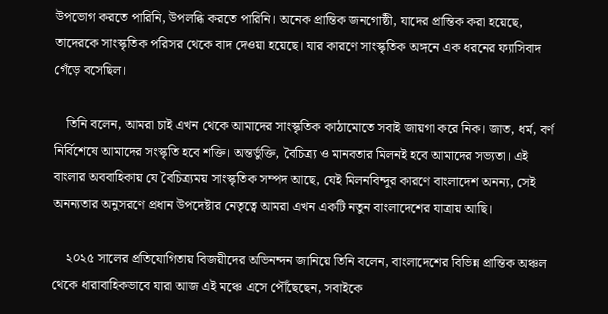উপভোগ করতে পারিনি, উপলব্ধি করতে পারিনি। অনেক প্রান্তিক জনগোষ্ঠী, যাদের প্রান্তিক করা হয়েছে, তাদেরকে সাংস্কৃতিক পরিসর থেকে বাদ দেওয়া হয়েছে। যার কারণে সাংস্কৃতিক অঙ্গনে এক ধরনের ফ্যাসিবাদ গেঁড়ে বসেছিল।

    তিনি বলেন, আমরা চাই এখন থেকে আমাদের সাংস্কৃতিক কাঠামোতে সবাই জায়গা করে নিক। জাত, ধর্ম, বর্ণ নির্বিশেষে আমাদের সংস্কৃতি হবে শক্তি। অন্তর্ভুক্তি, বৈচিত্র্য ও মানবতার মিলনই হবে আমাদের সভ্যতা। এই বাংলার অববাহিকায় যে বৈচিত্র্যময় সাংস্কৃতিক সম্পদ আছে, যেই মিলনবিন্দুর কারণে বাংলাদেশ অনন্য, সেই অনন্যতার অনুসরণে প্রধান উপদেষ্টার নেতৃত্বে আমরা এখন একটি নতুন বাংলাদেশের যাত্রায় আছি।

    ২০২৫ সালের প্রতিযোগিতায় বিজয়ীদের অভিনন্দন জানিয়ে তিনি বলেন, বাংলাদেশের বিভিন্ন প্রান্তিক অঞ্চল থেকে ধারাবাহিকভাবে যারা আজ এই মঞ্চে এসে পৌঁছেছেন, সবাইকে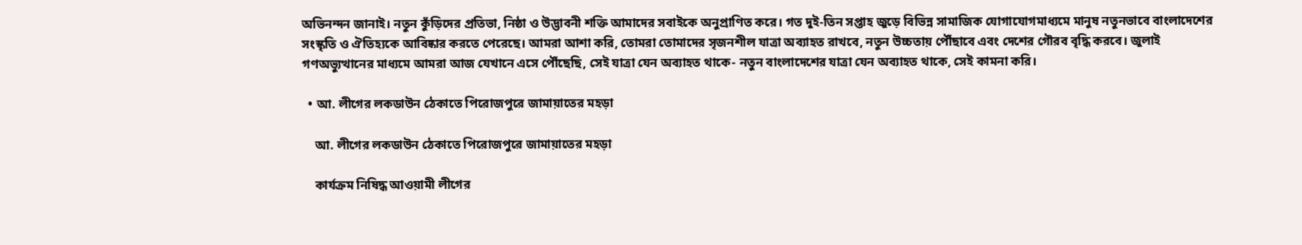অভিনন্দন জানাই। নতুন কুঁড়িদের প্রতিভা, নিষ্ঠা ও উদ্ভাবনী শক্তি আমাদের সবাইকে অনুপ্রাণিত করে। গত দুই-তিন সপ্তাহ জুড়ে বিভিন্ন সামাজিক যোগাযোগমাধ্যমে মানুষ নতুনভাবে বাংলাদেশের সংস্কৃতি ও ঐতিহ্যকে আবিষ্কার করতে পেরেছে। আমরা আশা করি, তোমরা তোমাদের সৃজনশীল যাত্রা অব্যাহত রাখবে, নতুন উচ্চতায় পৌঁছাবে এবং দেশের গৌরব বৃদ্ধি করবে। জুলাই গণঅভ্যুত্থানের মাধ্যমে আমরা আজ যেখানে এসে পৌঁছেছি, সেই যাত্রা যেন অব্যাহত থাকে- নতুন বাংলাদেশের যাত্রা যেন অব্যাহত থাকে, সেই কামনা করি।

  • আ. লীগের লকডাউন ঠেকাতে পিরোজপুরে জামায়াতের মহড়া

    আ. লীগের লকডাউন ঠেকাতে পিরোজপুরে জামায়াতের মহড়া

    কার্যক্রম নিষিদ্ধ আওয়ামী লীগের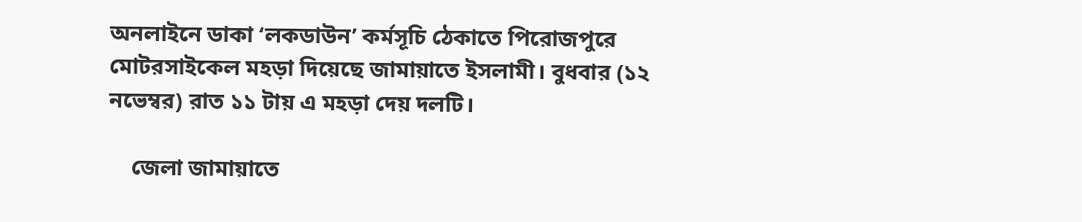অনলাইনে ডাকা ‘লকডাউন’ কর্মসূচি ঠেকাতে পিরোজপুরে মোটরসাইকেল মহড়া দিয়েছে জামায়াতে ইসলামী। বুধবার (১২ নভেম্বর) রাত ১১ টায় এ মহড়া দেয় দলটি।

    জেলা জামায়াতে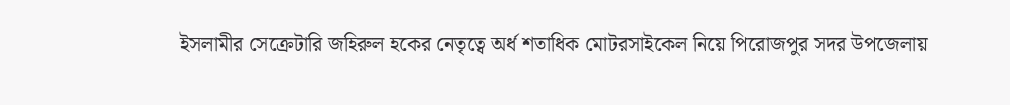ইসলামীর সেক্রেটারি জহিরুল হকের নেতৃত্বে অর্ধ শতাধিক মোটরসাইকেল নিয়ে পিরোজপুর সদর উপজেলায়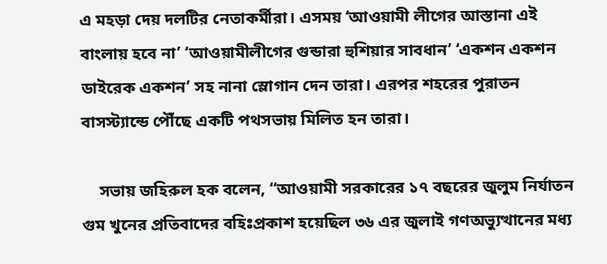এ মহড়া দেয় দলটির নেতাকর্মীরা। এসময় ‘আওয়ামী লীগের আস্তানা এই বাংলায় হবে না’ ‘আওয়ামীলীগের গুন্ডারা হুশিয়ার সাবধান’ ‘একশন একশন ডাইরেক একশন’ সহ নানা স্লোগান দেন তারা। এরপর শহরের পুরাতন বাসস্ট্যান্ডে পৌঁছে একটি পথসভায় মিলিত হন তারা।

    সভায় জহিরুল হক বলেন, “আওয়ামী সরকারের ১৭ বছরের জুলুম নির্যাতন গুম খুনের প্রতিবাদের বহিঃপ্রকাশ হয়েছিল ৩৬ এর জুলাই গণঅভ্যুত্থানের মধ্য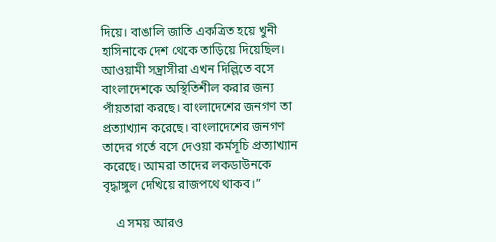দিয়ে। বাঙালি জাতি একত্রিত হয়ে খুনী হাসিনাকে দেশ থেকে তাড়িয়ে দিয়েছিল। আওয়ামী সন্ত্রাসীরা এখন দিল্লিতে বসে বাংলাদেশকে অস্থিতিশীল করার জন্য পাঁয়তারা করছে। বাংলাদেশের জনগণ তা প্রত্যাখ্যান করেছে। বাংলাদেশের জনগণ তাদের গর্তে বসে দেওয়া কর্মসূচি প্রত্যাখ্যান করেছে। আমরা তাদের লকডাউনকে বৃদ্ধাঙ্গুল দেখিয়ে রাজপথে থাকব।”

    এ সময় আরও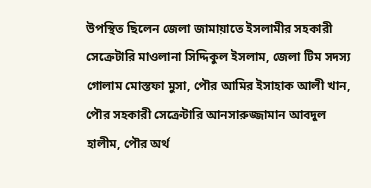উপস্থিত ছিলেন জেলা জামায়াতে ইসলামীর সহকারী সেক্রেটারি মাওলানা সিদ্দিকুল ইসলাম, জেলা টিম সদস্য গোলাম মোস্তফা মুসা, পৌর আমির ইসাহাক আলী খান, পৌর সহকারী সেক্রেটারি আনসারুজ্জামান আবদুল হালীম, পৌর অর্থ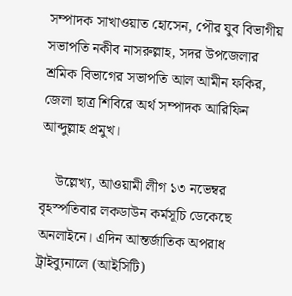সম্পাদক সাখাওয়াত হোসেন, পৌর যুব বিভাগীয় সভাপতি নকীব নাসরুল্লাহ, সদর উপজেলার শ্রমিক বিভাগের সভাপতি আল আমীন ফকির, জেলা ছাত্র শিবিরে অর্থ সম্পাদক আরিফিন আব্দুল্লাহ প্রমুখ।

    উল্লেখ্য, আওয়ামী লীগ ১৩ নভেম্বর বৃহস্পতিবার লকডাউন কর্মসূচি ডেকেছে অনলাইনে। এদিন আন্তর্জাতিক অপরাধ ট্রাইব্যুনালে (আইসিটি)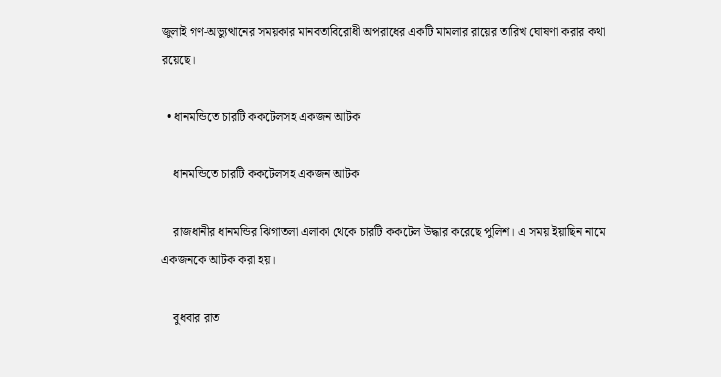জুলাই গণ-অভ্যুত্থানের সময়কার মানবতাবিরোধী অপরাধের একটি মামলার রায়ের তারিখ ঘোষণা করার কথা রয়েছে।

  • ধানমন্ডিতে চারটি ককটেলসহ একজন আটক

    ধানমন্ডিতে চারটি ককটেলসহ একজন আটক

    রাজধানীর ধানমন্ডির ঝিগাতলা এলাকা থেকে চারটি ককটেল উদ্ধার করেছে পুলিশ। এ সময় ইয়াছিন নামে একজনকে আটক করা হয়।

    বুধবার রাত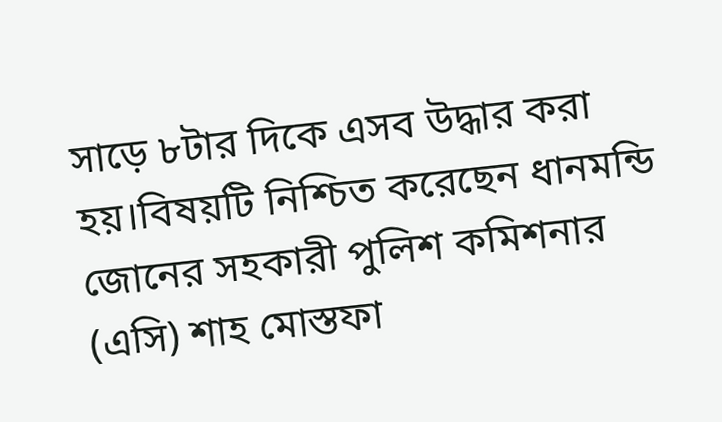সাড়ে ৮টার দিকে এসব উদ্ধার করা হয়।বিষয়টি নিশ্চিত করেছেন ধানমন্ডি জোনের সহকারী পুলিশ কমিশনার (এসি) শাহ মোস্তফা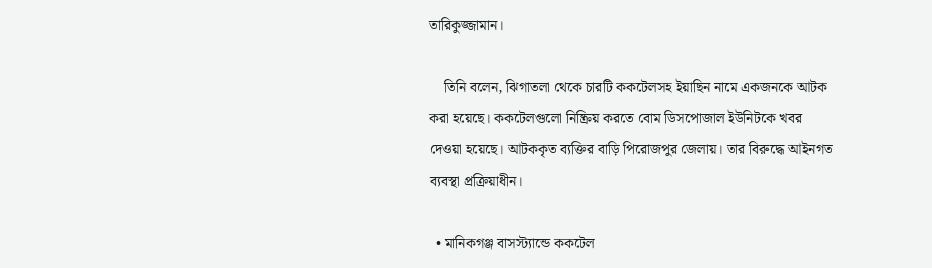তারিকুজ্জামান।

    তিনি বলেন, ঝিগাতলা থেকে চারটি ককটেলসহ ইয়াছিন নামে একজনকে আটক করা হয়েছে। ককটেলগুলো নিষ্ক্রিয় করতে বোম ডিসপোজাল ইউনিটকে খবর দেওয়া হয়েছে। আটককৃত ব্যক্তির বাড়ি পিরোজপুর জেলায়। তার বিরুদ্ধে আইনগত ব্যবস্থা প্রক্রিয়াধীন।

  • মানিকগঞ্জ বাসস্ট্যান্ডে ককটেল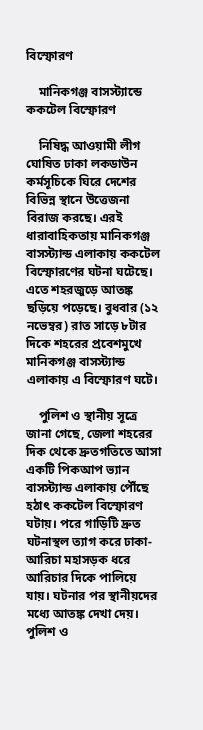বিস্ফোরণ

    মানিকগঞ্জ বাসস্ট্যান্ডে ককটেল বিস্ফোরণ

    নিষিদ্ধ আওয়ামী লীগ ঘোষিত ঢাকা লকডাউন কর্মসূচিকে ঘিরে দেশের বিভিন্ন স্থানে উত্তেজনা বিরাজ করছে। এরই ধারাবাহিকতায় মানিকগঞ্জ বাসস্ট্যান্ড এলাকায় ককটেল বিস্ফোরণের ঘটনা ঘটেছে। এতে শহরজুড়ে আতঙ্ক ছড়িয়ে পড়েছে। বুধবার (১২ নভেম্বর) রাত সাড়ে ৮টার দিকে শহরের প্রবেশমুখে মানিকগঞ্জ বাসস্ট্যান্ড এলাকায় এ বিস্ফোরণ ঘটে।

    পুলিশ ও স্থানীয় সূত্রে জানা গেছে, জেলা শহরের দিক থেকে দ্রুতগতিতে আসা একটি পিকআপ ভ্যান বাসস্ট্যান্ড এলাকায় পৌঁছে হঠাৎ ককটেল বিস্ফোরণ ঘটায়। পরে গাড়িটি দ্রুত ঘটনাস্থল ত্যাগ করে ঢাকা-আরিচা মহাসড়ক ধরে আরিচার দিকে পালিয়ে যায়। ঘটনার পর স্থানীয়দের মধ্যে আতঙ্ক দেখা দেয়। পুলিশ ও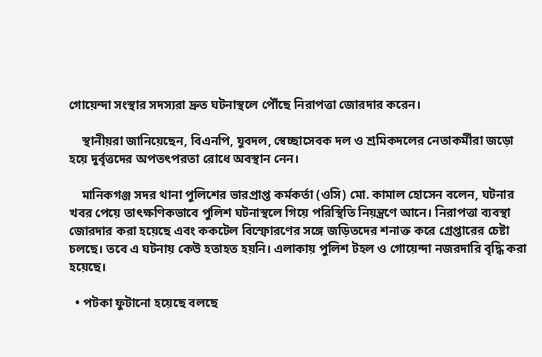গোয়েন্দা সংস্থার সদস্যরা দ্রুত ঘটনাস্থলে পৌঁছে নিরাপত্তা জোরদার করেন।

    স্থানীয়রা জানিয়েছেন, বিএনপি, যুবদল, স্বেচ্ছাসেবক দল ও শ্রমিকদলের নেতাকর্মীরা জড়ো হয়ে দুর্বৃত্তদের অপতৎপরতা রোধে অবস্থান নেন।

    মানিকগঞ্জ সদর থানা পুলিশের ভারপ্রাপ্ত কর্মকর্তা (ওসি) মো. কামাল হোসেন বলেন, ঘটনার খবর পেয়ে তাৎক্ষণিকভাবে পুলিশ ঘটনাস্থলে গিয়ে পরিস্থিতি নিয়ন্ত্রণে আনে। নিরাপত্তা ব্যবস্থা জোরদার করা হয়েছে এবং ককটেল বিস্ফোরণের সঙ্গে জড়িতদের শনাক্ত করে গ্রেপ্তারের চেষ্টা চলছে। তবে এ ঘটনায় কেউ হতাহত হয়নি। এলাকায় পুলিশ টহল ও গোয়েন্দা নজরদারি বৃদ্ধি করা হয়েছে।

  • পটকা ফুটানো হয়েছে বলছে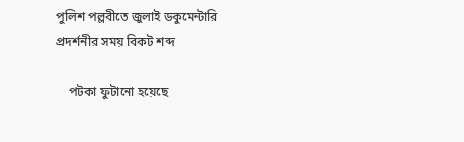পুলিশ পল্লবীতে জুলাই ডকুমেন্টারি প্রদর্শনীর সময় বিকট শব্দ

    পটকা ফুটানো হয়েছে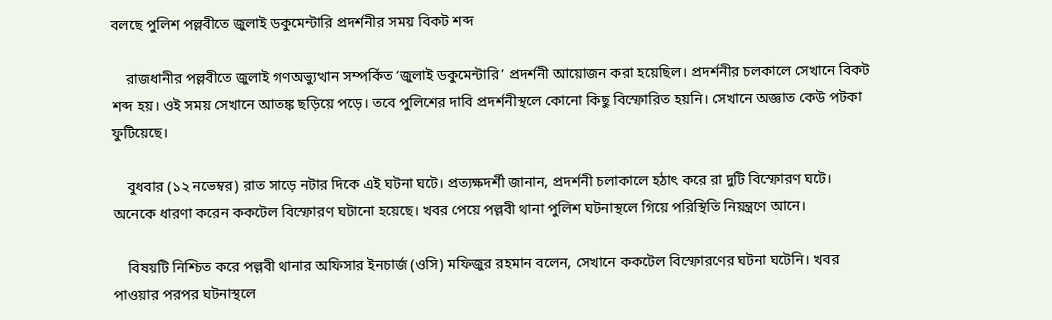বলছে পুলিশ পল্লবীতে জুলাই ডকুমেন্টারি প্রদর্শনীর সময় বিকট শব্দ

    রাজধানীর পল্লবীতে জুলাই গণঅভ্যুত্থান সম্পর্কিত ‘জুলাই ডকুমেন্টারি’ প্রদর্শনী আয়োজন করা হয়েছিল। প্রদর্শনীর চলকালে সেখানে বিকট শব্দ হয়। ওই সময় সেখানে আতঙ্ক ছড়িয়ে পড়ে। ‌তবে পুলিশের দাবি প্রদর্শনীস্থলে কোনো কিছু বিস্ফোরিত হয়নি। সেখানে অজ্ঞাত কেউ পটকা ফুটিয়েছে।

    বুধবার (১২ নভেম্বর) রাত সাড়ে নটার দিকে এই ঘটনা ঘটে। ‌প্রত্যক্ষদর্শী জানান, প্রদর্শনী চলাকালে হঠাৎ করে রা দুটি বিস্ফোরণ ঘটে। ‌ অনেকে ধারণা করেন ককটেল বিস্ফোরণ ঘটানো হয়েছে।‌ খবর পেয়ে পল্লবী থানা পুলিশ ঘটনাস্থলে গিয়ে পরিস্থিতি নিয়ন্ত্রণে আনে।

    বিষয়টি নিশ্চিত করে পল্লবী থানার অফিসার ইনচার্জ (ওসি) মফিজুর রহমান বলেন, সেখানে ককটেল বিস্ফোরণের ঘটনা ঘটেনি। খবর পাওয়ার পরপর ঘটনাস্থলে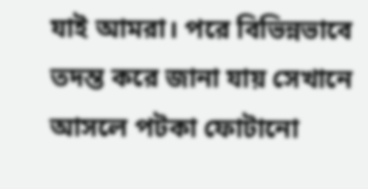যাই আমরা। পরে বিভিন্নভাবে তদন্ত করে জানা যায় সেখানে আসলে পটকা ফোটানো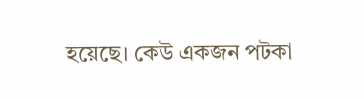হয়েছে। কেউ একজন পটকা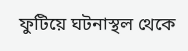ফুটিয়ে ঘটনাস্থল থেকে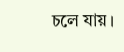চলে যায়।